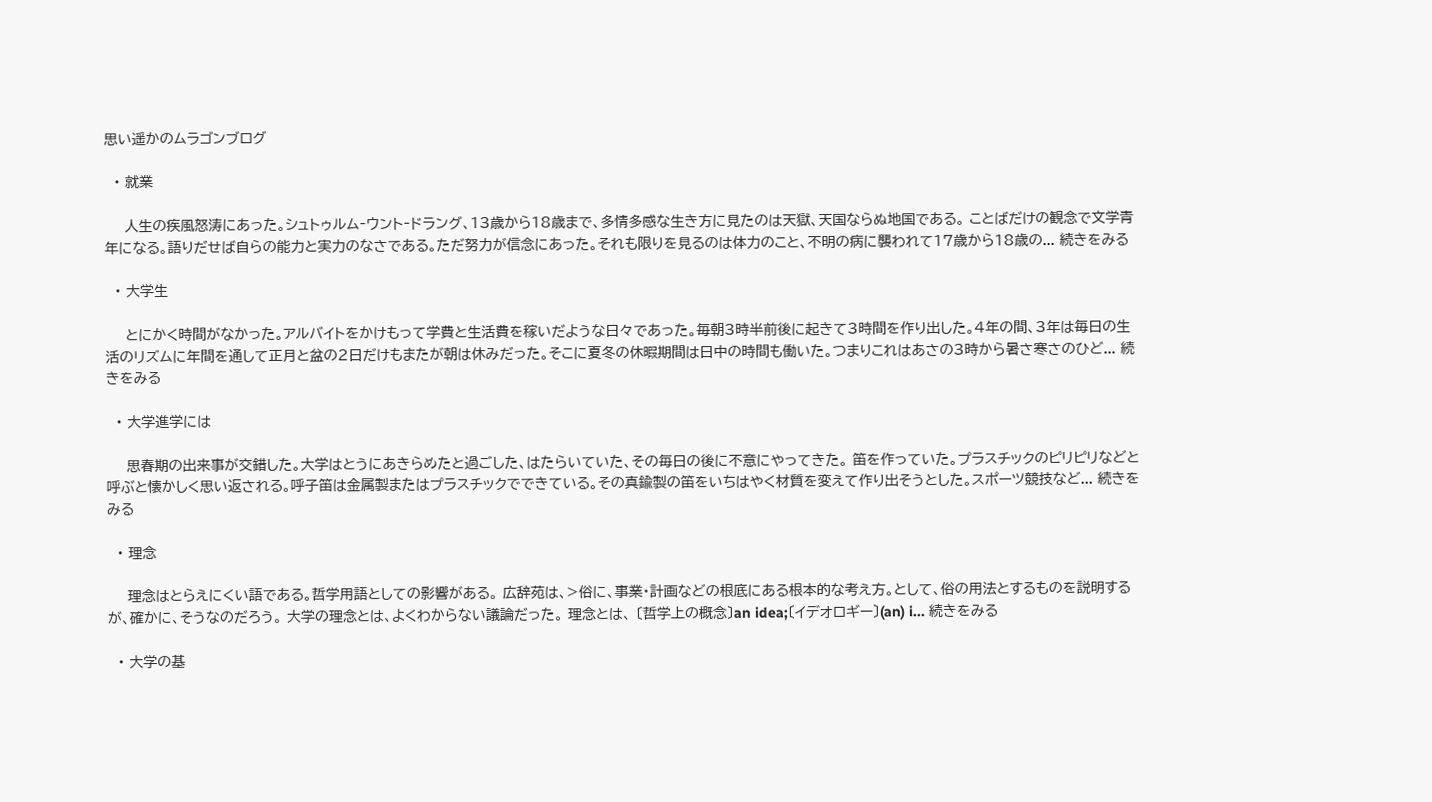思い遥かのムラゴンブログ

  • 就業

    人生の疾風怒涛にあった。シュトゥルム‐ウント‐ドラング、13歳から18歳まで、多情多感な生き方に見たのは天獄、天国ならぬ地国である。 ことばだけの観念で文学青年になる。語りだせば自らの能力と実力のなさである。ただ努力が信念にあった。それも限りを見るのは体力のこと、不明の病に襲われて17歳から18歳の... 続きをみる

  • 大学生

    とにかく時間がなかった。アルバイトをかけもって学費と生活費を稼いだような日々であった。毎朝3時半前後に起きて3時間を作り出した。4年の間、3年は毎日の生活のリズムに年間を通して正月と盆の2日だけもまたが朝は休みだった。そこに夏冬の休暇期間は日中の時間も働いた。つまりこれはあさの3時から暑さ寒さのひど... 続きをみる

  • 大学進学には

    思春期の出来事が交錯した。大学はとうにあきらめたと過ごした、はたらいていた、その毎日の後に不意にやってきた。 笛を作っていた。プラスチックのピリピリなどと呼ぶと懐かしく思い返される。呼子笛は金属製またはプラスチックでできている。その真鍮製の笛をいちはやく材質を変えて作り出そうとした。スポーツ競技など... 続きをみる

  • 理念

    理念はとらえにくい語である。哲学用語としての影響がある。 広辞苑は、>俗に、事業・計画などの根底にある根本的な考え方。として、俗の用法とするものを説明するが、確かに、そうなのだろう。 大学の理念とは、よくわからない議論だった。 理念とは、 〔哲学上の概念〕an idea;〔イデオロギー〕(an) i... 続きをみる

  • 大学の基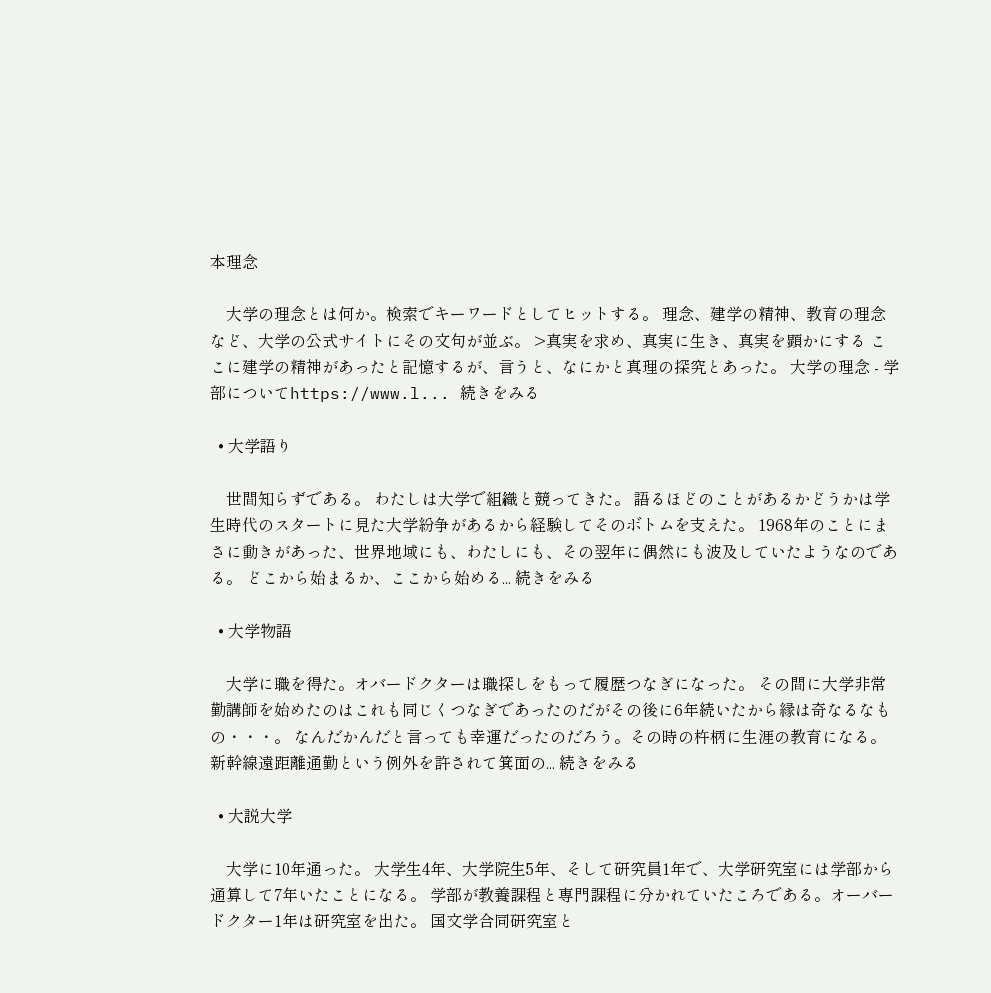本理念

    大学の理念とは何か。検索でキーワードとしてヒットする。 理念、建学の精神、教育の理念など、大学の公式サイトにその文句が並ぶ。 >真実を求め、真実に生き、真実を顕かにする ここに建学の精神があったと記憶するが、言うと、なにかと真理の探究とあった。 大学の理念 - 学部についてhttps://www.l... 続きをみる

  • 大学語り

    世間知らずである。 わたしは大学で組織と競ってきた。 語るほどのことがあるかどうかは学生時代のスタートに見た大学紛争があるから経験してそのボトムを支えた。 1968年のことにまさに動きがあった、世界地域にも、わたしにも、その翌年に偶然にも波及していたようなのである。 どこから始まるか、ここから始める... 続きをみる

  • 大学物語

    大学に職を得た。オバードクターは職探しをもって履歴つなぎになった。 その間に大学非常勤講師を始めたのはこれも同じくつなぎであったのだがその後に6年続いたから縁は奇なるなもの・・・。 なんだかんだと言っても幸運だったのだろう。その時の杵柄に生涯の教育になる。 新幹線遠距離通勤という例外を許されて箕面の... 続きをみる

  • 大説大学

    大学に10年通った。 大学生4年、大学院生5年、そして研究員1年で、大学研究室には学部から通算して7年いたことになる。 学部が教養課程と専門課程に分かれていたころである。オーバードクター1年は研究室を出た。 国文学合同研究室と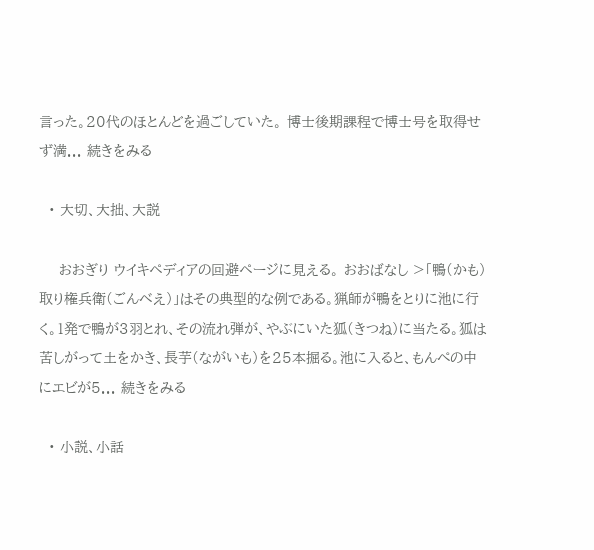言った。20代のほとんどを過ごしていた。 博士後期課程で博士号を取得せず満... 続きをみる

  • 大切、大拙、大説

    おおぎり ウイキペディアの回避ページに見える。 おおばなし >「鴨(かも)取り権兵衛(ごんべえ)」はその典型的な例である。猟師が鴨をとりに池に行く。1発で鴨が3羽とれ、その流れ弾が、やぶにいた狐(きつね)に当たる。狐は苦しがって土をかき、長芋(ながいも)を25本掘る。池に入ると、もんぺの中にエビが5... 続きをみる

  • 小説、小話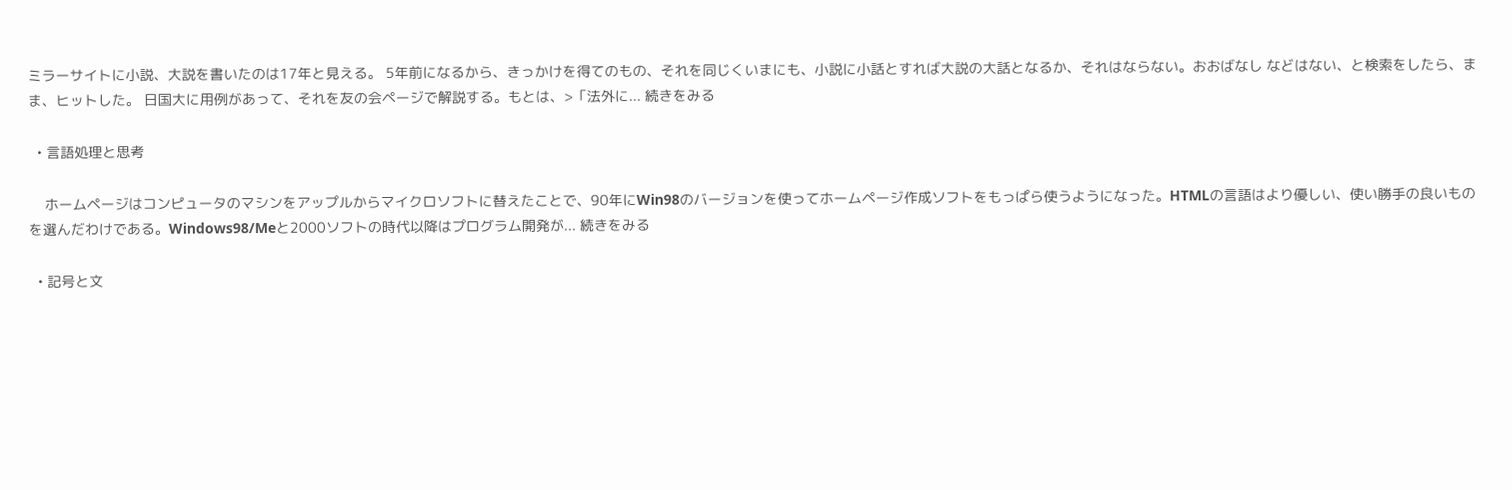ミラーサイトに小説、大説を書いたのは17年と見える。 5年前になるから、きっかけを得てのもの、それを同じくいまにも、小説に小話とすれば大説の大話となるか、それはならない。おおばなし などはない、と検索をしたら、まま、ヒットした。 日国大に用例があって、それを友の会ページで解説する。もとは、>「法外に... 続きをみる

  • 言語処理と思考

    ホームページはコンピュータのマシンをアップルからマイクロソフトに替えたことで、90年にWin98のバージョンを使ってホームページ作成ソフトをもっぱら使うようになった。HTMLの言語はより優しい、使い勝手の良いものを選んだわけである。Windows98/Meと2000ソフトの時代以降はプログラム開発が... 続きをみる

  • 記号と文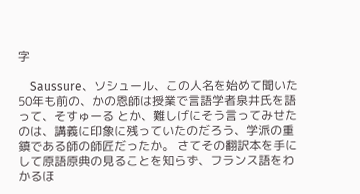字

    Saussure、ソシュール、この人名を始めて聞いた50年も前の、かの恩師は授業で言語学者泉井氏を語って、そすゅーる とか、難しげにそう言ってみせたのは、講義に印象に残っていたのだろう、学派の重鎮である師の師匠だったか。 さてその翻訳本を手にして原語原典の見ることを知らず、フランス語をわかるほ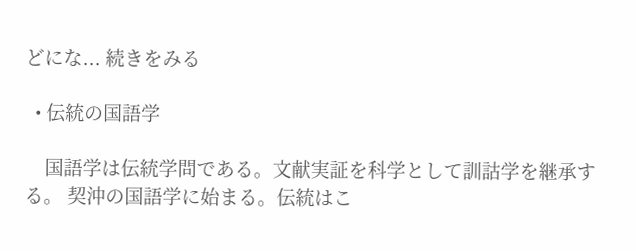どにな... 続きをみる

  • 伝統の国語学

    国語学は伝統学問である。文献実証を科学として訓詁学を継承する。 契沖の国語学に始まる。伝統はこ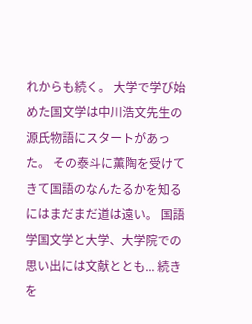れからも続く。 大学で学び始めた国文学は中川浩文先生の源氏物語にスタートがあった。 その泰斗に薫陶を受けてきて国語のなんたるかを知るにはまだまだ道は遠い。 国語学国文学と大学、大学院での思い出には文献ととも... 続きを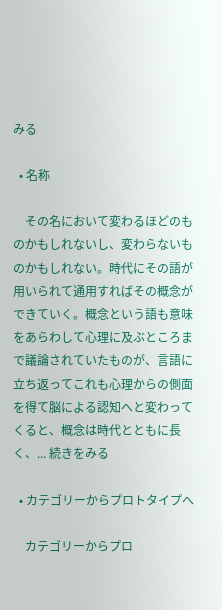みる

  • 名称

    その名において変わるほどのものかもしれないし、変わらないものかもしれない。時代にその語が用いられて通用すればその概念ができていく。概念という語も意味をあらわして心理に及ぶところまで議論されていたものが、言語に立ち返ってこれも心理からの側面を得て脳による認知へと変わってくると、概念は時代とともに長く、... 続きをみる

  • カテゴリーからプロトタイプへ

    カテゴリーからプロ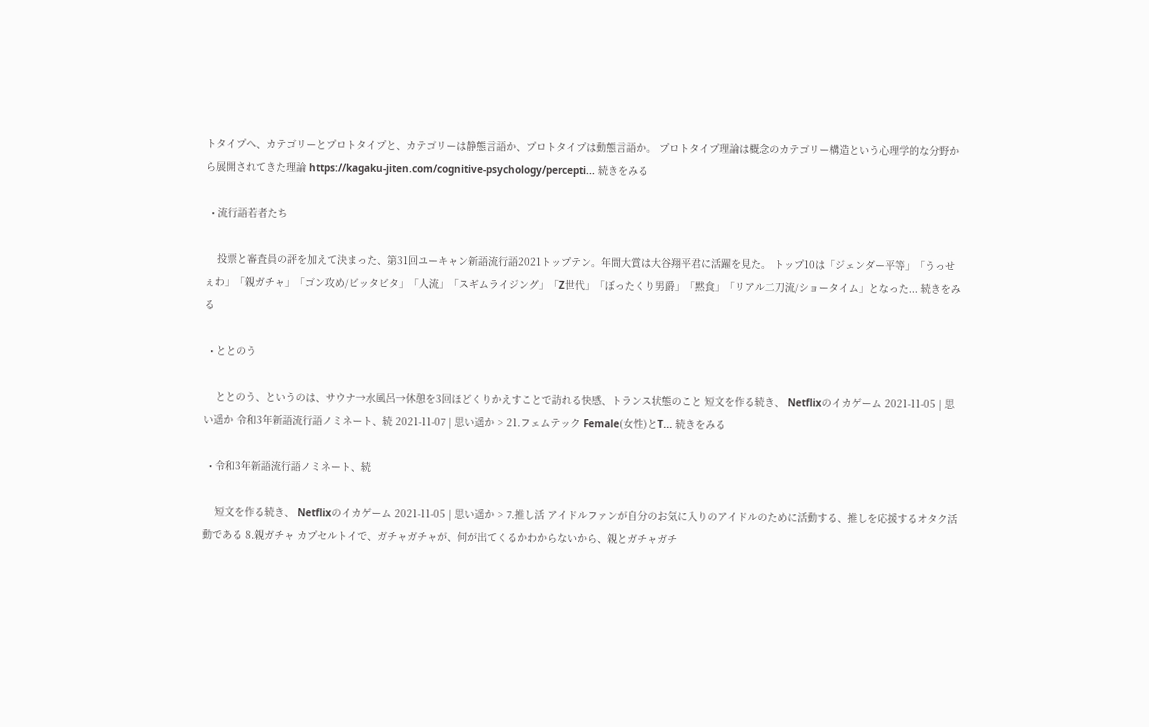トタイプへ、カテゴリーとプロトタイプと、カテゴリーは静態言語か、プロトタイプは動態言語か。 プロトタイプ理論は概念のカテゴリー構造という心理学的な分野から展開されてきた理論 https://kagaku-jiten.com/cognitive-psychology/percepti... 続きをみる

  • 流行語若者たち

    投票と審査員の評を加えて決まった、第31回ユーキャン新語流行語2021トップテン。年間大賞は大谷翔平君に活躍を見た。 トップ10は「ジェンダー平等」「うっせぇわ」「親ガチャ」「ゴン攻め/ビッタビタ」「人流」「スギムライジング」「Z世代」「ぼったくり男爵」「黙食」「リアル二刀流/ショータイム」となった... 続きをみる

  • ととのう

    ととのう、というのは、サウナ→水風呂→休憩を3回ほどくりかえすことで訪れる快感、トランス状態のこと 短文を作る続き、 Netflixのイカゲーム 2021-11-05 | 思い遥か 令和3年新語流行語ノミネート、続 2021-11-07 | 思い遥か > 21.フェムテック Female(女性)とT... 続きをみる

  • 令和3年新語流行語ノミネート、続

    短文を作る続き、 Netflixのイカゲーム 2021-11-05 | 思い遥か > 7.推し活 アイドルファンが自分のお気に入りのアイドルのために活動する、推しを応援するオタク活動である 8.親ガチャ カプセルトイで、ガチャガチャが、何が出てくるかわからないから、親とガチャガチ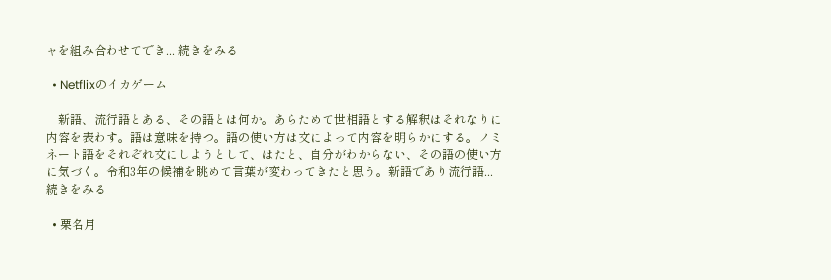ャを組み合わせてでき... 続きをみる

  • Netflixのイカゲーム

    新語、流行語とある、その語とは何か。あらためて世相語とする解釈はそれなりに内容を表わす。語は意味を持つ。語の使い方は文によって内容を明らかにする。ノミネート語をそれぞれ文にしようとして、はたと、自分がわからない、その語の使い方に気づく。令和3年の候補を眺めて言葉が変わってきたと思う。新語であり流行語... 続きをみる

  • 栗名月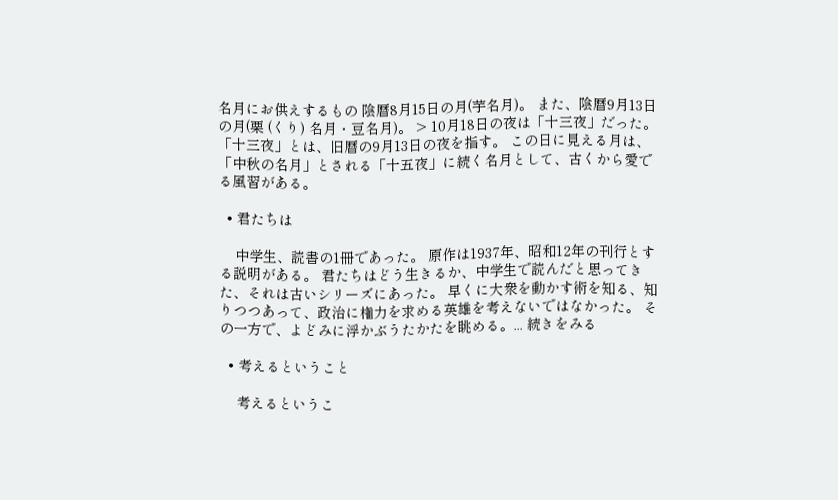名月にお供えするもの 陰暦8月15日の月(芋名月)。 また、陰暦9月13日の月(栗 (くり) 名月・豆名月)。 > 10月18日の夜は「十三夜」だった。 「十三夜」とは、旧暦の9月13日の夜を指す。 この日に見える月は、「中秋の名月」とされる「十五夜」に続く名月として、古くから愛でる風習がある。

  • 君たちは

    中学生、読書の1冊であった。 原作は1937年、昭和12年の刊行とする説明がある。 君たちはどう生きるか、中学生で読んだと思ってきた、それは古いシリーズにあった。 早くに大衆を動かす術を知る、知りつつあって、政治に権力を求める英雄を考えないではなかった。 その一方で、よどみに浮かぶうたかたを眺める。... 続きをみる

  • 考えるということ

    考えるというこ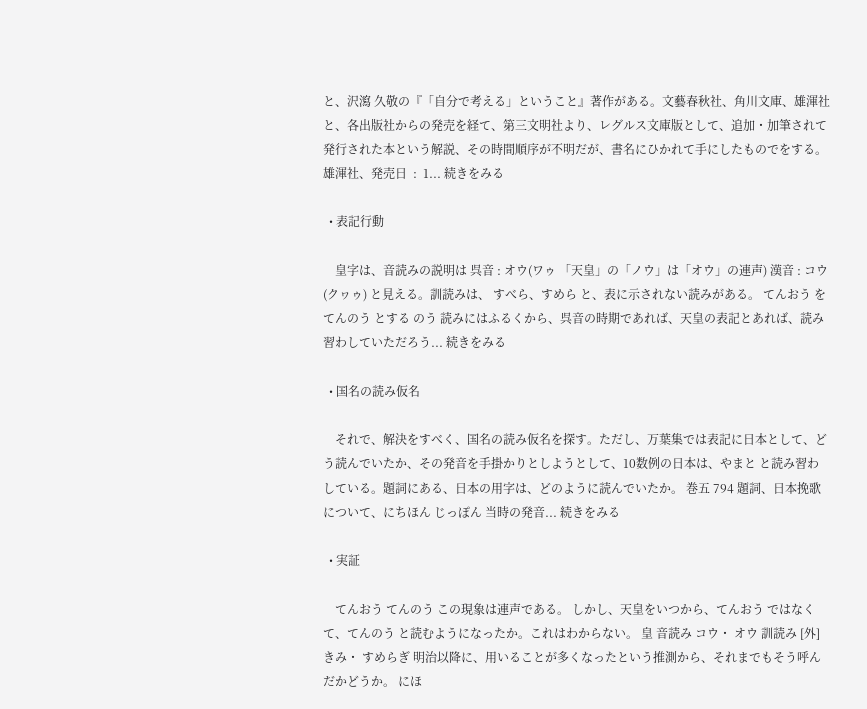と、沢瀉 久敬の『「自分で考える」ということ』著作がある。文藝春秋社、角川文庫、雄渾社と、各出版社からの発売を経て、第三文明社より、レグルス文庫版として、追加・加筆されて発行された本という解説、その時間順序が不明だが、書名にひかれて手にしたものでをする。 雄渾社、発売日  :  1... 続きをみる

  • 表記行動

    皇字は、音読みの説明は 呉音 : オウ(ワゥ 「天皇」の「ノウ」は「オウ」の連声) 漢音 : コウ(クヮゥ) と見える。訓読みは、 すべら、すめら と、表に示されない読みがある。 てんおう を てんのう とする のう 読みにはふるくから、呉音の時期であれば、天皇の表記とあれば、読み習わしていただろう... 続きをみる

  • 国名の読み仮名

    それで、解決をすべく、国名の読み仮名を探す。ただし、万葉集では表記に日本として、どう読んでいたか、その発音を手掛かりとしようとして、10数例の日本は、やまと と読み習わしている。題詞にある、日本の用字は、どのように読んでいたか。 巻五 794 題詞、日本挽歌 について、にちほん じっぽん 当時の発音... 続きをみる

  • 実証

    てんおう てんのう この現象は連声である。 しかし、天皇をいつから、てんおう ではなくて、てんのう と読むようになったか。これはわからない。 皇 音読み コウ・ オウ 訓読み [外]きみ・ すめらぎ 明治以降に、用いることが多くなったという推測から、それまでもそう呼んだかどうか。 にほ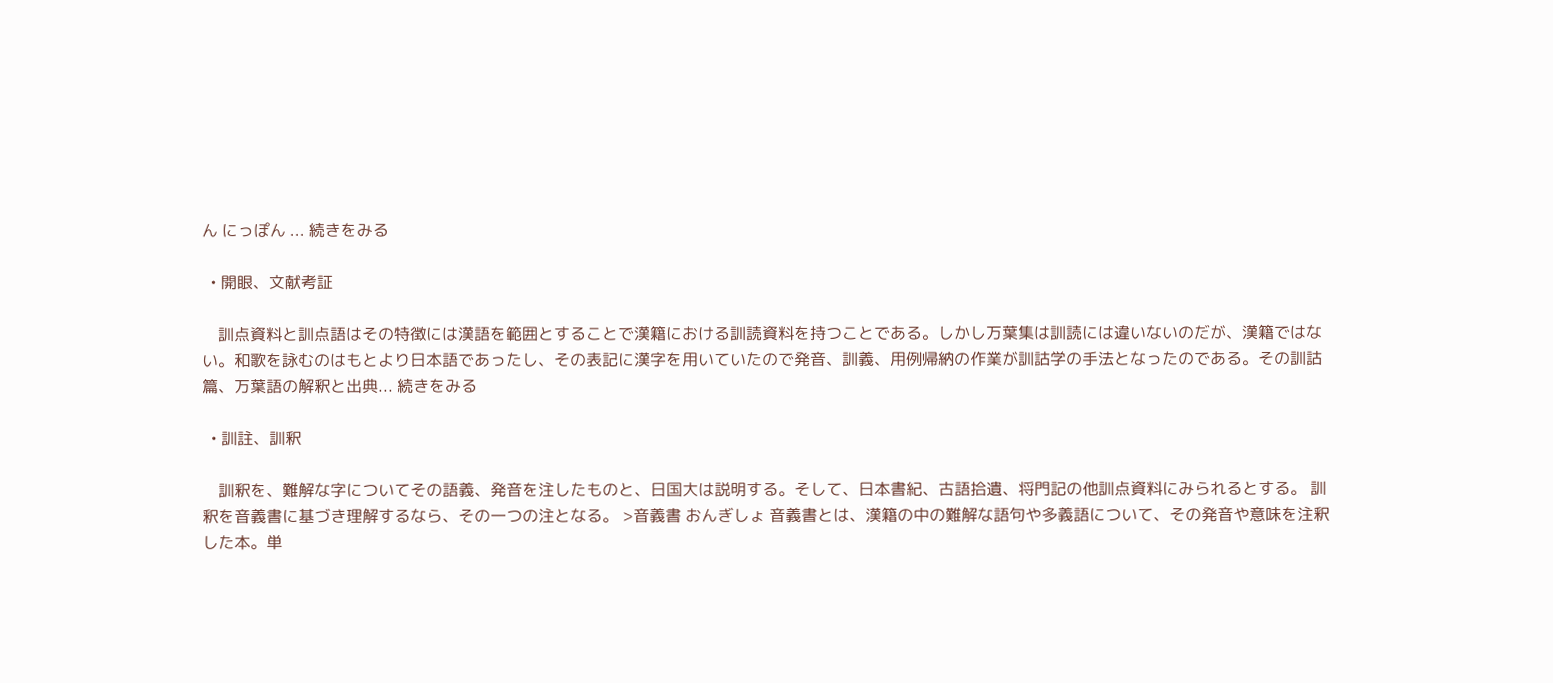ん にっぽん ... 続きをみる

  • 開眼、文献考証

    訓点資料と訓点語はその特徴には漢語を範囲とすることで漢籍における訓読資料を持つことである。しかし万葉集は訓読には違いないのだが、漢籍ではない。和歌を詠むのはもとより日本語であったし、その表記に漢字を用いていたので発音、訓義、用例帰納の作業が訓詁学の手法となったのである。その訓詁篇、万葉語の解釈と出典... 続きをみる

  • 訓註、訓釈

    訓釈を、難解な字についてその語義、発音を注したものと、日国大は説明する。そして、日本書紀、古語拾遺、将門記の他訓点資料にみられるとする。 訓釈を音義書に基づき理解するなら、その一つの注となる。 >音義書 おんぎしょ 音義書とは、漢籍の中の難解な語句や多義語について、その発音や意味を注釈した本。単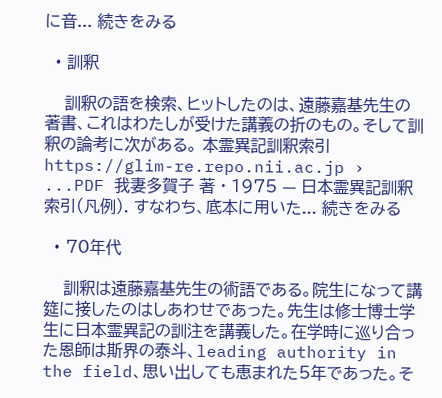に音... 続きをみる

  • 訓釈

    訓釈の語を検索、ヒットしたのは、遠藤嘉基先生の著書、これはわたしが受けた講義の折のもの。そして訓釈の論考に次がある。 本霊異記訓釈索引https://glim-re.repo.nii.ac.jp › ...PDF 我妻多賀子 著 · 1975 — 日本霊異記訓釈索引(凡例). すなわち、底本に用いた... 続きをみる

  • 70年代

    訓釈は遠藤嘉基先生の術語である。院生になって講筵に接したのはしあわせであった。先生は修士博士学生に日本霊異記の訓注を講義した。在学時に巡り合った恩師は斯界の泰斗、leading authority in the field、思い出しても恵まれた5年であった。そ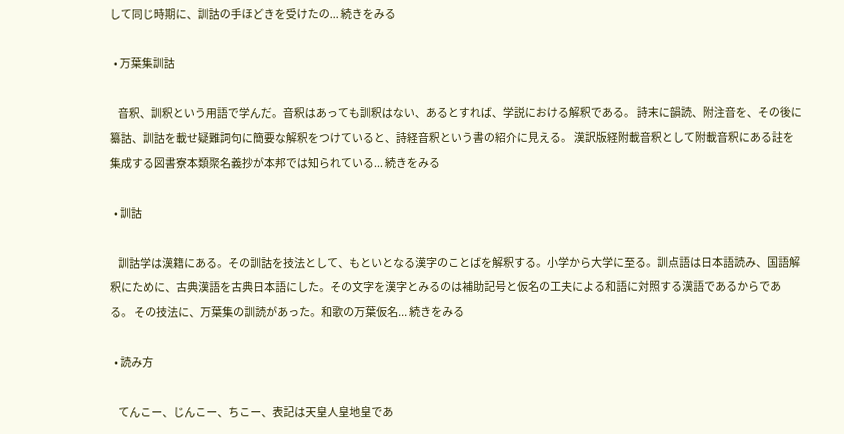して同じ時期に、訓詁の手ほどきを受けたの... 続きをみる

  • 万葉集訓詁

    音釈、訓釈という用語で学んだ。音釈はあっても訓釈はない、あるとすれば、学説における解釈である。 詩末に韻読、附注音を、その後に纂詁、訓詁を載せ疑難詞句に簡要な解釈をつけていると、詩経音釈という書の紹介に見える。 漢訳版経附載音釈として附載音釈にある註を集成する図書寮本類聚名義抄が本邦では知られている... 続きをみる

  • 訓詁

    訓詁学は漢籍にある。その訓詁を技法として、もといとなる漢字のことばを解釈する。小学から大学に至る。訓点語は日本語読み、国語解釈にために、古典漢語を古典日本語にした。その文字を漢字とみるのは補助記号と仮名の工夫による和語に対照する漢語であるからである。 その技法に、万葉集の訓読があった。和歌の万葉仮名... 続きをみる

  • 読み方

    てんこー、じんこー、ちこー、表記は天皇人皇地皇であ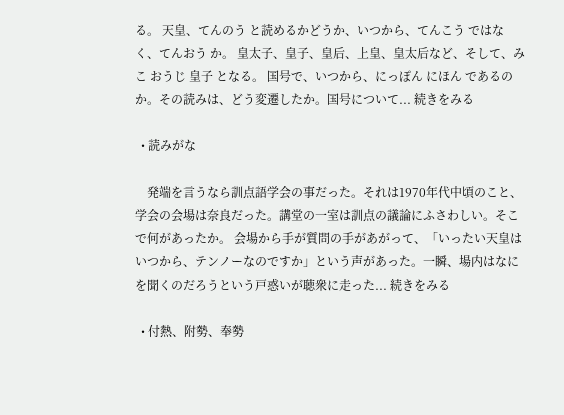る。 天皇、てんのう と読めるかどうか、いつから、てんこう ではなく、てんおう か。 皇太子、皇子、皇后、上皇、皇太后など、そして、みこ おうじ 皇子 となる。 国号で、いつから、にっぽん にほん であるのか。その読みは、どう変遷したか。国号について... 続きをみる

  • 読みがな

    発端を言うなら訓点語学会の事だった。それは1970年代中頃のこと、学会の会場は奈良だった。講堂の一室は訓点の議論にふさわしい。そこで何があったか。 会場から手が質問の手があがって、「いったい天皇はいつから、テンノーなのですか」という声があった。一瞬、場内はなにを聞くのだろうという戸惑いが聴衆に走った... 続きをみる

  • 付熱、附勢、奉勢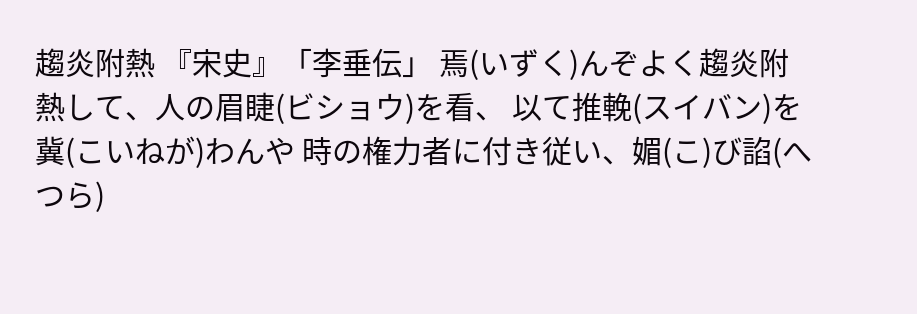趨炎附熱 『宋史』「李垂伝」 焉(いずく)んぞよく趨炎附熱して、人の眉睫(ビショウ)を看、 以て推輓(スイバン)を冀(こいねが)わんや 時の権力者に付き従い、媚(こ)び諂(へつら)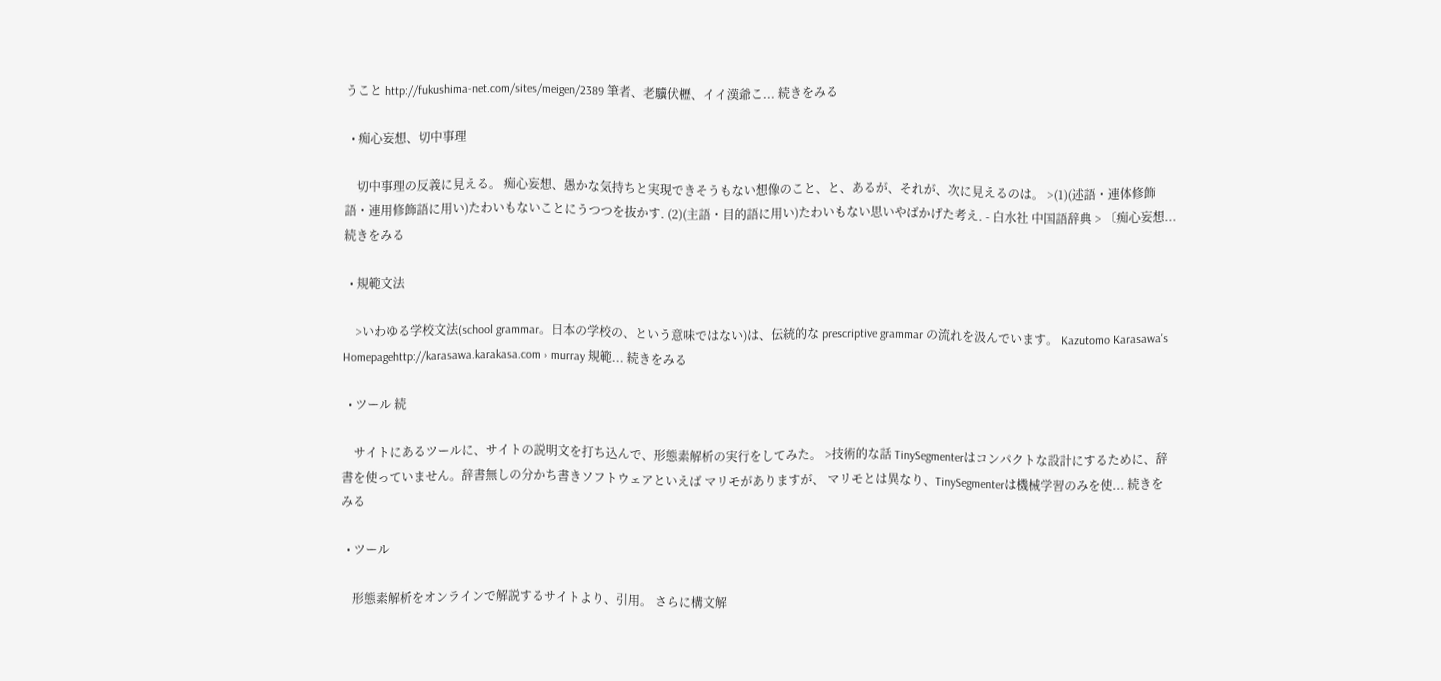うこと http://fukushima-net.com/sites/meigen/2389 筆者、老驥伏櫪、イイ漢爺こ... 続きをみる

  • 痴心妄想、切中事理

    切中事理の反義に見える。 痴心妄想、愚かな気持ちと実現できそうもない想像のこと、と、あるが、それが、次に見えるのは。 >(1)(述語・連体修飾語・連用修飾語に用い)たわいもないことにうつつを抜かす. (2)(主語・目的語に用い)たわいもない思いやばかげた考え. - 白水社 中国語辞典 > 〔痴心妄想... 続きをみる

  • 規範文法

    >いわゆる学校文法(school grammar。日本の学校の、という意味ではない)は、伝統的な prescriptive grammar の流れを汲んでいます。 Kazutomo Karasawa's Homepagehttp://karasawa.karakasa.com › murray 規範... 続きをみる

  • ツール 続

    サイトにあるツールに、サイトの説明文を打ち込んで、形態素解析の実行をしてみた。 >技術的な話 TinySegmenterはコンパクトな設計にするために、辞書を使っていません。辞書無しの分かち書きソフトウェアといえば マリモがありますが、 マリモとは異なり、TinySegmenterは機械学習のみを使... 続きをみる

  • ツール

    形態素解析をオンラインで解説するサイトより、引用。 さらに構文解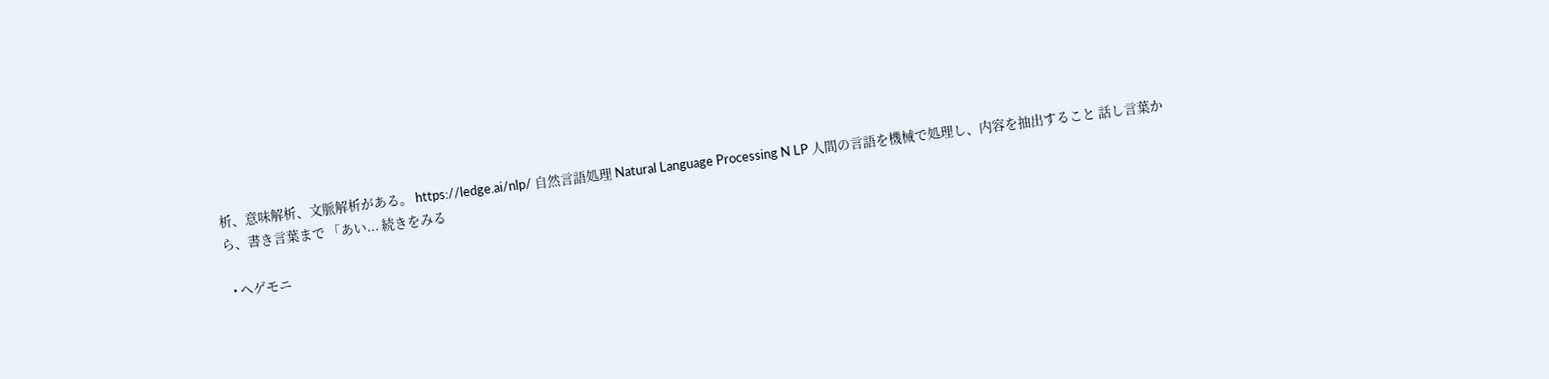析、意味解析、文脈解析がある。 https://ledge.ai/nlp/ 自然言語処理 Natural Language Processing N LP 人間の言語を機械で処理し、内容を抽出すること 話し言葉から、書き言葉まで 「あい... 続きをみる

  • ヘゲモニ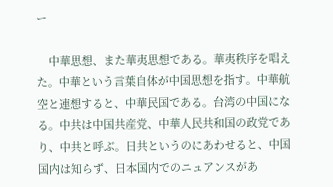ー

    中華思想、また華夷思想である。華夷秩序を唱えた。中華という言葉自体が中国思想を指す。中華航空と連想すると、中華民国である。台湾の中国になる。中共は中国共産党、中華人民共和国の政党であり、中共と呼ぶ。日共というのにあわせると、中国国内は知らず、日本国内でのニュアンスがあ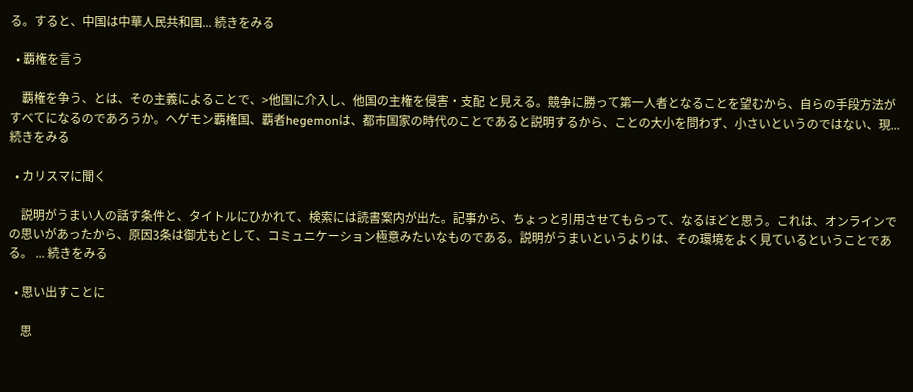る。すると、中国は中華人民共和国... 続きをみる

  • 覇権を言う

    覇権を争う、とは、その主義によることで、>他国に介入し、他国の主権を侵害・支配 と見える。競争に勝って第一人者となることを望むから、自らの手段方法がすべてになるのであろうか。ヘゲモン覇権国、覇者hegemonは、都市国家の時代のことであると説明するから、ことの大小を問わず、小さいというのではない、現... 続きをみる

  • カリスマに聞く

    説明がうまい人の話す条件と、タイトルにひかれて、検索には読書案内が出た。記事から、ちょっと引用させてもらって、なるほどと思う。これは、オンラインでの思いがあったから、原因3条は御尤もとして、コミュニケーション極意みたいなものである。説明がうまいというよりは、その環境をよく見ているということである。 ... 続きをみる

  • 思い出すことに

    思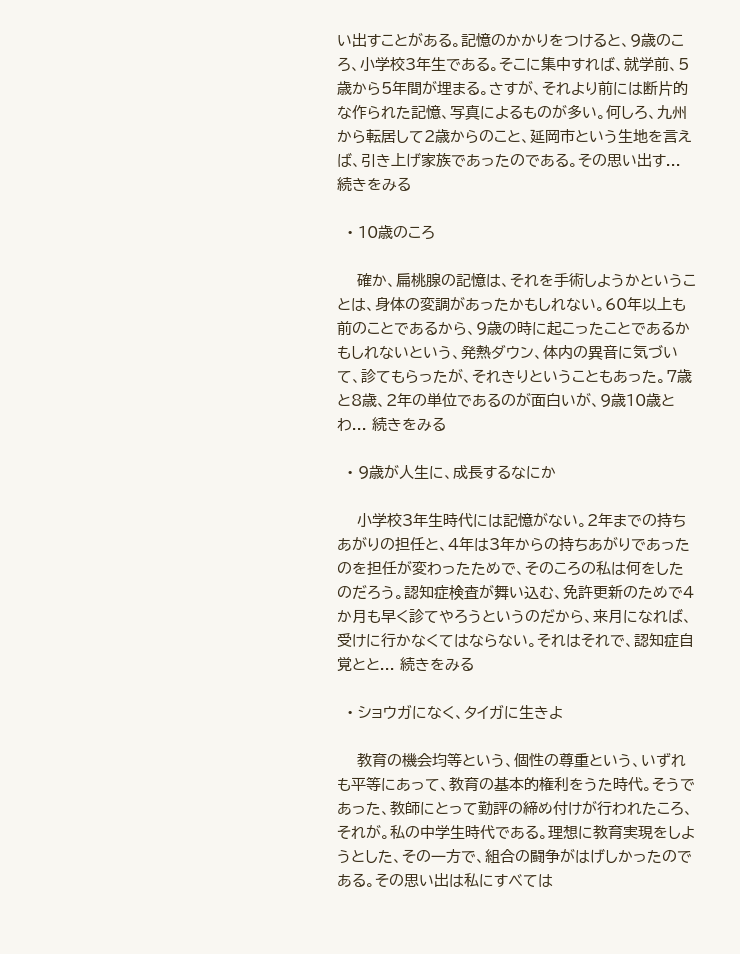い出すことがある。記憶のかかりをつけると、9歳のころ、小学校3年生である。そこに集中すれば、就学前、5歳から5年間が埋まる。さすが、それより前には断片的な作られた記憶、写真によるものが多い。何しろ、九州から転居して2歳からのこと、延岡市という生地を言えば、引き上げ家族であったのである。その思い出す... 続きをみる

  • 10歳のころ

    確か、扁桃腺の記憶は、それを手術しようかということは、身体の変調があったかもしれない。60年以上も前のことであるから、9歳の時に起こったことであるかもしれないという、発熱ダウン、体内の異音に気づいて、診てもらったが、それきりということもあった。7歳と8歳、2年の単位であるのが面白いが、9歳10歳とわ... 続きをみる

  • 9歳が人生に、成長するなにか

    小学校3年生時代には記憶がない。2年までの持ちあがりの担任と、4年は3年からの持ちあがりであったのを担任が変わったためで、そのころの私は何をしたのだろう。認知症検査が舞い込む、免許更新のためで4か月も早く診てやろうというのだから、来月になれば、受けに行かなくてはならない。それはそれで、認知症自覚とと... 続きをみる

  • ショウガになく、タイガに生きよ

    教育の機会均等という、個性の尊重という、いずれも平等にあって、教育の基本的権利をうた時代。そうであった、教師にとって勤評の締め付けが行われたころ、それが。私の中学生時代である。理想に教育実現をしようとした、その一方で、組合の闘争がはげしかったのである。その思い出は私にすべては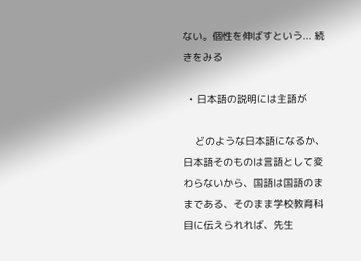ない。個性を伸ばすという... 続きをみる

  • 日本語の説明には主語が

    どのような日本語になるか、日本語そのものは言語として変わらないから、国語は国語のままである、そのまま学校教育科目に伝えられれば、先生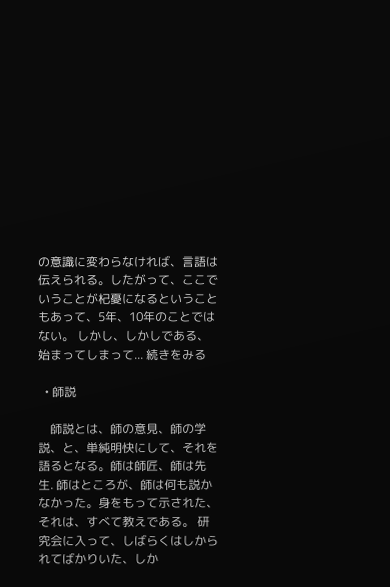の意識に変わらなければ、言語は伝えられる。したがって、ここでいうことが杞憂になるということもあって、5年、10年のことではない。 しかし、しかしである、始まってしまって... 続きをみる

  • 師説

    師説とは、師の意見、師の学説、と、単純明快にして、それを語るとなる。師は師匠、師は先生. 師はところが、師は何も説かなかった。身をもって示された、それは、すべて教えである。 研究会に入って、しばらくはしかられてばかりいた、しか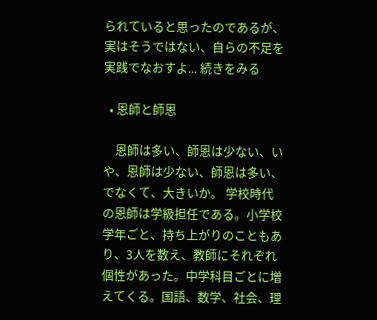られていると思ったのであるが、実はそうではない、自らの不足を実践でなおすよ... 続きをみる

  • 恩師と師恩

    恩師は多い、師恩は少ない、いや、恩師は少ない、師恩は多い、でなくて、大きいか。 学校時代の恩師は学級担任である。小学校学年ごと、持ち上がりのこともあり、3人を数え、教師にそれぞれ個性があった。中学科目ごとに増えてくる。国語、数学、社会、理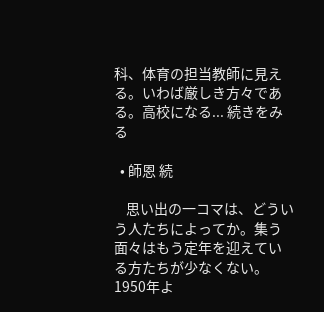科、体育の担当教師に見える。いわば厳しき方々である。高校になる... 続きをみる

  • 師恩 続

    思い出の一コマは、どういう人たちによってか。集う面々はもう定年を迎えている方たちが少なくない。 1950年よ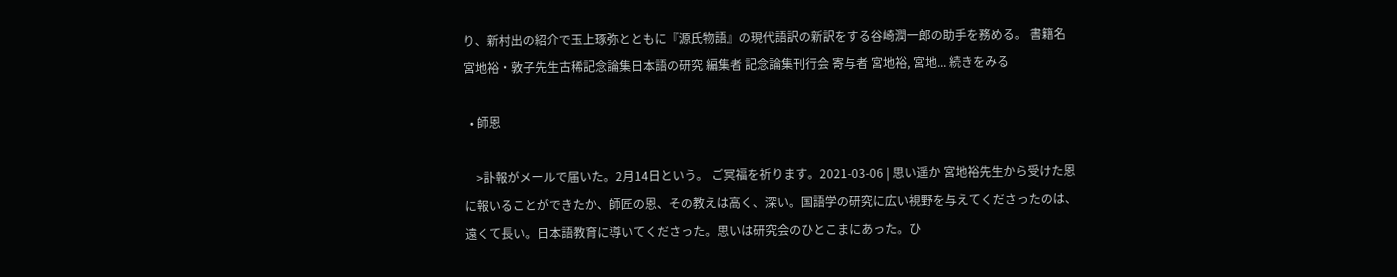り、新村出の紹介で玉上琢弥とともに『源氏物語』の現代語訳の新訳をする谷崎潤一郎の助手を務める。 書籍名 宮地裕・敦子先生古稀記念論集日本語の研究 編集者 記念論集刊行会 寄与者 宮地裕, 宮地... 続きをみる

  • 師恩

    >訃報がメールで届いた。2月14日という。 ご冥福を祈ります。2021-03-06 | 思い遥か 宮地裕先生から受けた恩に報いることができたか、師匠の恩、その教えは高く、深い。国語学の研究に広い視野を与えてくださったのは、遠くて長い。日本語教育に導いてくださった。思いは研究会のひとこまにあった。ひ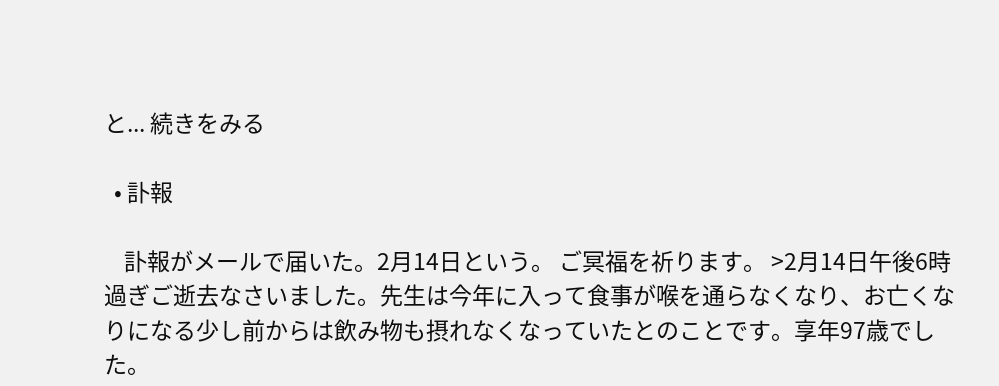と... 続きをみる

  • 訃報

    訃報がメールで届いた。2月14日という。 ご冥福を祈ります。 >2月14日午後6時過ぎご逝去なさいました。先生は今年に入って食事が喉を通らなくなり、お亡くなりになる少し前からは飲み物も摂れなくなっていたとのことです。享年97歳でした。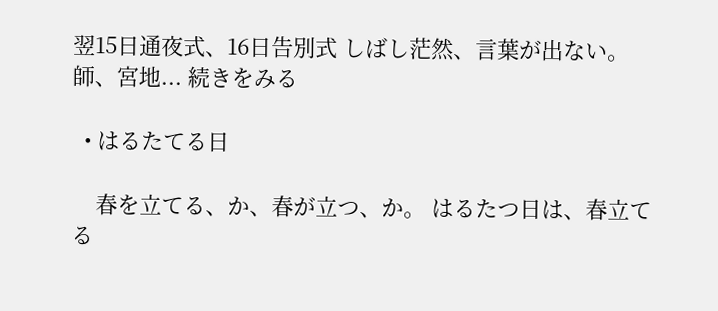翌15日通夜式、16日告別式 しばし茫然、言葉が出ない。 師、宮地... 続きをみる

  • はるたてる日

    春を立てる、か、春が立つ、か。 はるたつ日は、春立てる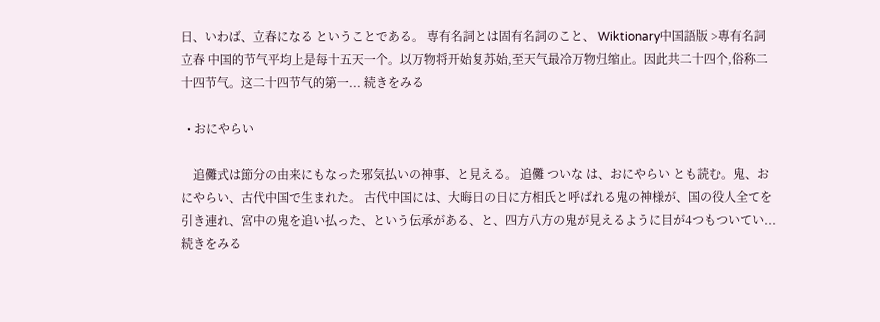日、いわば、立春になる ということである。 専有名詞とは固有名詞のこと、 Wiktionary中国語版 >專有名詞 立春 中国的节气平均上是每十五天一个。以万物将开始复苏始,至天气最冷万物归缩止。因此共二十四个,俗称二十四节气。这二十四节气的第一... 続きをみる

  • おにやらい

    追儺式は節分の由来にもなった邪気払いの神事、と見える。 追儺 ついな は、おにやらい とも読む。鬼、おにやらい、古代中国で生まれた。 古代中国には、大晦日の日に方相氏と呼ばれる鬼の神様が、国の役人全てを引き連れ、宮中の鬼を追い払った、という伝承がある、と、四方八方の鬼が見えるように目が4つもついてい... 続きをみる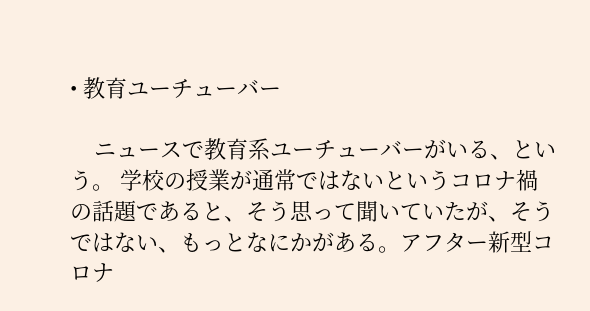• 教育ユーチューバー

    ニュースで教育系ユーチューバーがいる、という。 学校の授業が通常ではないというコロナ禍の話題であると、そう思って聞いていたが、そうではない、もっとなにかがある。アフター新型コロナ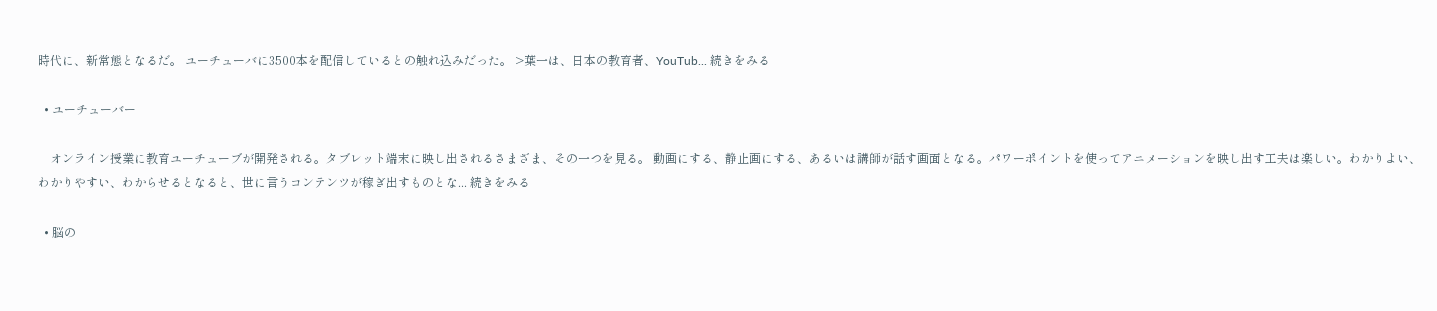時代に、新常態となるだ。 ユーチューバに3500本を配信しているとの触れ込みだった。 >葉一は、日本の教育者、YouTub... 続きをみる

  • ユーチューバー

    オンライン授業に教育ユーチューブが開発される。タブレット端末に映し出されるさまざま、その一つを見る。 動画にする、静止画にする、あるいは講師が話す画面となる。パワーポイントを使ってアニメーションを映し出す工夫は楽しい。わかりよい、わかりやすい、わからせるとなると、世に言うコンテンツが稼ぎ出すものとな... 続きをみる

  • 脳の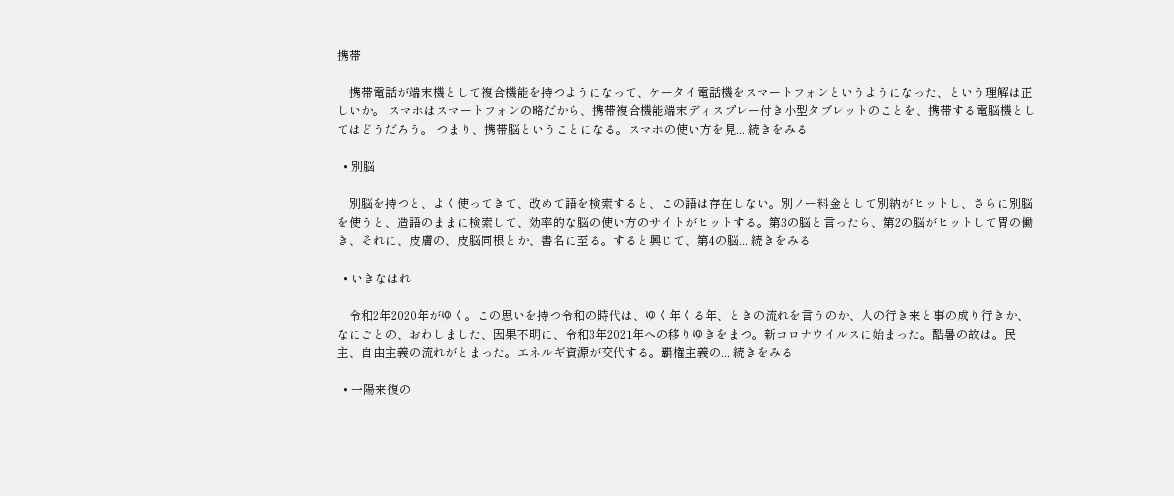携帯

    携帯電話が端末機として複合機能を持つようになって、ケータイ電話機をスマートフォンというようになった、という理解は正しいか。 スマホはスマートフォンの略だから、携帯複合機能端末ディスプレー付き小型タブレットのことを、携帯する電脳機としてはどうだろう。 つまり、携帯脳ということになる。スマホの使い方を見... 続きをみる

  • 別脳

    別脳を持つと、よく使ってきて、改めて語を検索すると、この語は存在しない。別ノー料金として別納がヒットし、さらに別脳を使うと、造語のままに検索して、効率的な脳の使い方のサイトがヒットする。第3の脳と言ったら、第2の脳がヒットして胃の働き、それに、皮膚の、皮脳同根とか、書名に至る。すると興じて、第4の脳... 続きをみる

  • いきなはれ

    令和2年2020年がゆく。この思いを持つ令和の時代は、ゆく年くる年、ときの流れを言うのか、人の行き来と事の成り行きか、なにごとの、おわしました、因果不明に、令和3年2021年への移りゆきをまつ。新コロナウイルスに始まった。酷暑の故は。民主、自由主義の流れがとまった。エネルギ資源が交代する。覇権主義の... 続きをみる

  • 一陽来復の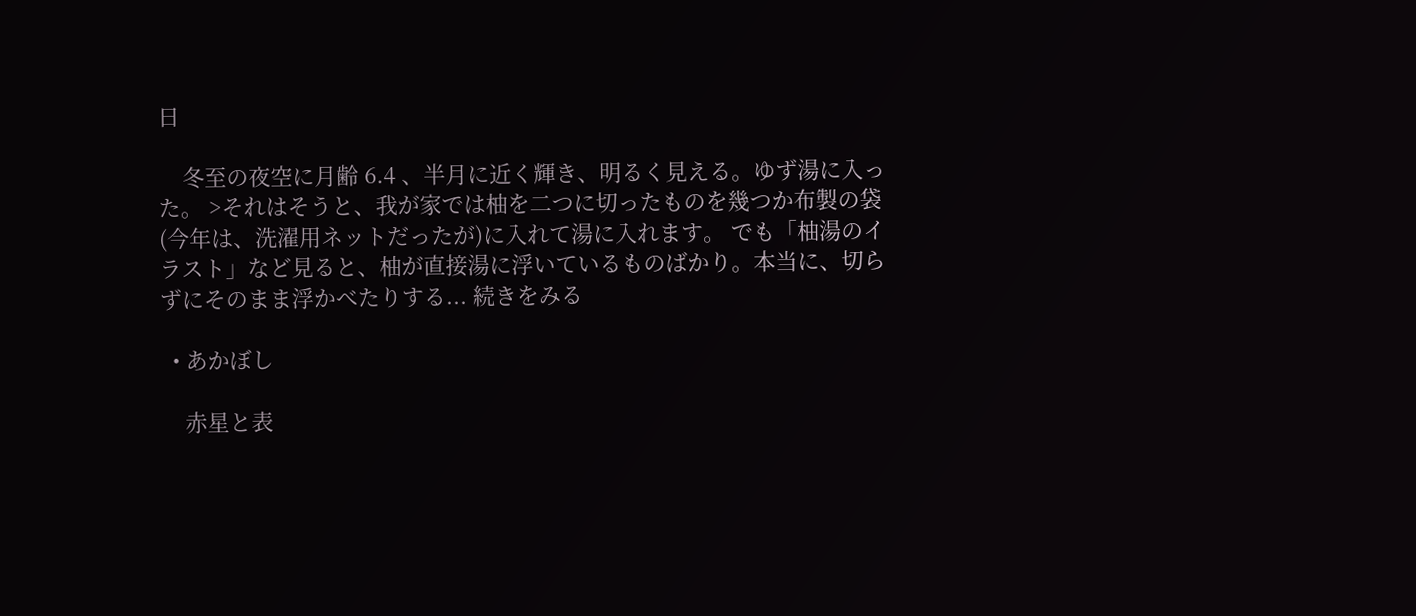日

    冬至の夜空に月齢 6.4 、半月に近く輝き、明るく見える。ゆず湯に入った。 >それはそうと、我が家では柚を二つに切ったものを幾つか布製の袋(今年は、洗濯用ネットだったが)に入れて湯に入れます。 でも「柚湯のイラスト」など見ると、柚が直接湯に浮いているものばかり。本当に、切らずにそのまま浮かべたりする... 続きをみる

  • あかぼし

    赤星と表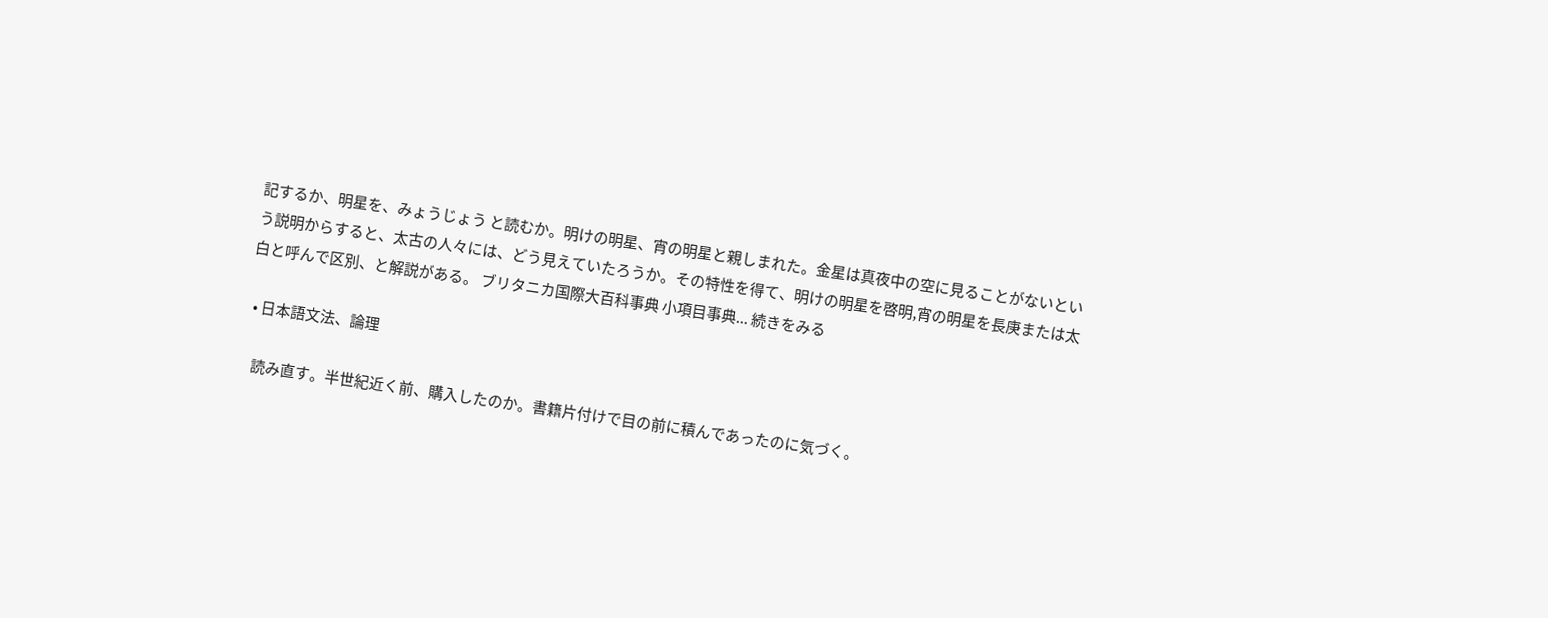記するか、明星を、みょうじょう と読むか。明けの明星、宵の明星と親しまれた。金星は真夜中の空に見ることがないという説明からすると、太古の人々には、どう見えていたろうか。その特性を得て、明けの明星を啓明,宵の明星を長庚または太白と呼んで区別、と解説がある。 ブリタニカ国際大百科事典 小項目事典... 続きをみる

  • 日本語文法、論理

    読み直す。半世紀近く前、購入したのか。書籍片付けで目の前に積んであったのに気づく。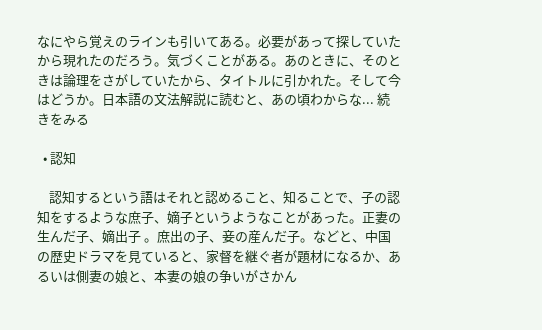なにやら覚えのラインも引いてある。必要があって探していたから現れたのだろう。気づくことがある。あのときに、そのときは論理をさがしていたから、タイトルに引かれた。そして今はどうか。日本語の文法解説に読むと、あの頃わからな... 続きをみる

  • 認知

    認知するという語はそれと認めること、知ることで、子の認知をするような庶子、嫡子というようなことがあった。正妻の生んだ子、嫡出子 。庶出の子、妾の産んだ子。などと、中国の歴史ドラマを見ていると、家督を継ぐ者が題材になるか、あるいは側妻の娘と、本妻の娘の争いがさかん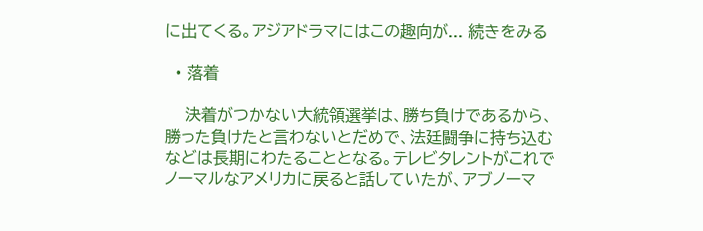に出てくる。アジアドラマにはこの趣向が... 続きをみる

  • 落着

    決着がつかない大統領選挙は、勝ち負けであるから、勝った負けたと言わないとだめで、法廷闘争に持ち込むなどは長期にわたることとなる。テレビタレントがこれでノーマルなアメリカに戻ると話していたが、アブノーマ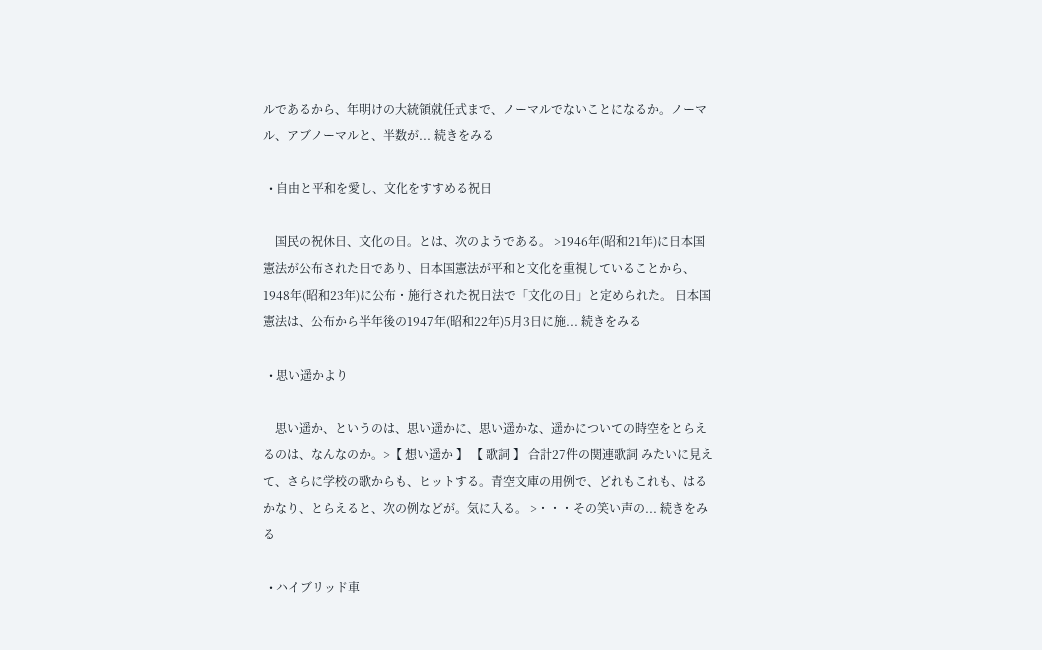ルであるから、年明けの大統領就任式まで、ノーマルでないことになるか。ノーマル、アブノーマルと、半数が... 続きをみる

  • 自由と平和を愛し、文化をすすめる祝日

    国民の祝休日、文化の日。とは、次のようである。 >1946年(昭和21年)に日本国憲法が公布された日であり、日本国憲法が平和と文化を重視していることから、 1948年(昭和23年)に公布・施行された祝日法で「文化の日」と定められた。 日本国憲法は、公布から半年後の1947年(昭和22年)5月3日に施... 続きをみる

  • 思い遥かより

    思い遥か、というのは、思い遥かに、思い遥かな、遥かについての時空をとらえるのは、なんなのか。>【 想い遥か 】 【 歌詞 】 合計27件の関連歌詞 みたいに見えて、さらに学校の歌からも、ヒットする。青空文庫の用例で、どれもこれも、はるかなり、とらえると、次の例などが。気に入る。 >・・・その笑い声の... 続きをみる

  • ハイブリッド車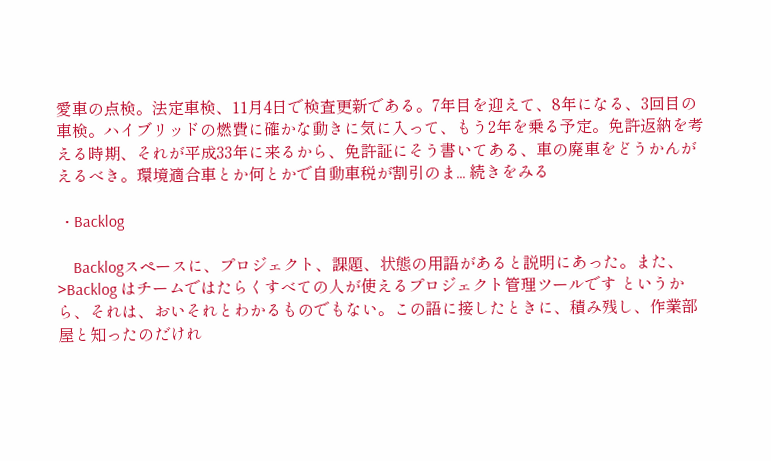愛車の点検。法定車検、11月4日で検査更新である。7年目を迎えて、8年になる、3回目の車検。ハイブリッドの燃費に確かな動きに気に入って、もう2年を乗る予定。免許返納を考える時期、それが平成33年に来るから、免許証にそう書いてある、車の廃車をどうかんがえるべき。環境適合車とか何とかで自動車税が割引のま... 続きをみる

  • Backlog

    Backlogスペースに、プロジェクト、課題、状態の用語があると説明にあった。また、>Backlog はチームではたらくすべての人が使えるプロジェクト管理ツールです というから、それは、おいそれとわかるものでもない。この語に接したときに、積み残し、作業部屋と知ったのだけれ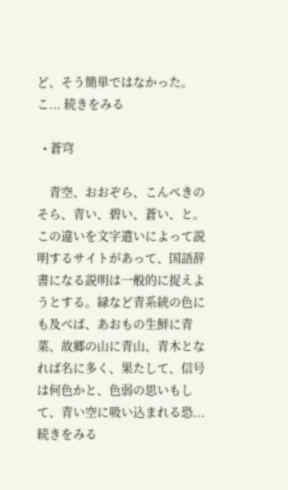ど、そう簡単ではなかった。こ... 続きをみる

  • 蒼穹

    青空、おおぞら、こんぺきのそら、青い、碧い、蒼い、と。この違いを文字遣いによって説明するサイトがあって、国語辞書になる説明は一般的に捉えようとする。緑など青系統の色にも及べば、あおもの生鮮に青菜、故郷の山に青山、青木となれば名に多く、果たして、信号は何色かと、色弱の思いもして、青い空に吸い込まれる恐... 続きをみる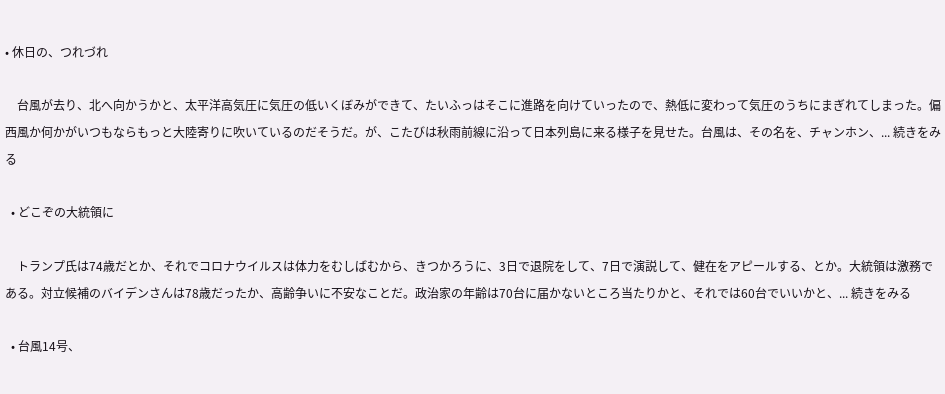• 休日の、つれづれ

    台風が去り、北へ向かうかと、太平洋高気圧に気圧の低いくぼみができて、たいふっはそこに進路を向けていったので、熱低に変わって気圧のうちにまぎれてしまった。偏西風か何かがいつもならもっと大陸寄りに吹いているのだそうだ。が、こたびは秋雨前線に沿って日本列島に来る様子を見せた。台風は、その名を、チャンホン、... 続きをみる

  • どこぞの大統領に

    トランプ氏は74歳だとか、それでコロナウイルスは体力をむしばむから、きつかろうに、3日で退院をして、7日で演説して、健在をアピールする、とか。大統領は激務である。対立候補のバイデンさんは78歳だったか、高齢争いに不安なことだ。政治家の年齢は70台に届かないところ当たりかと、それでは60台でいいかと、... 続きをみる

  • 台風14号、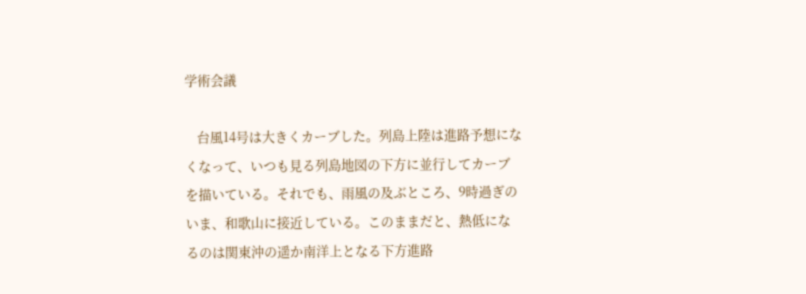学術会議

    台風14号は大きくカーブした。列島上陸は進路予想になくなって、いつも見る列島地図の下方に並行してカーブを描いている。それでも、雨風の及ぶところ、9時過ぎのいま、和歌山に接近している。このままだと、熱低になるのは関東沖の遥か南洋上となる下方進路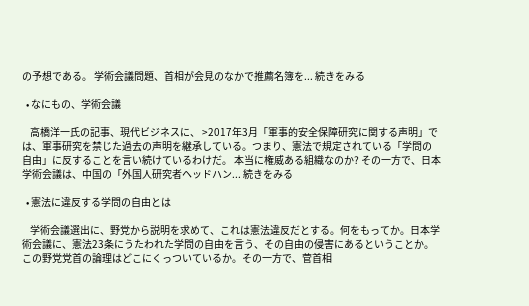の予想である。 学術会議問題、首相が会見のなかで推薦名簿を... 続きをみる

  • なにもの、学術会議

    高橋洋一氏の記事、現代ビジネスに、 >2017年3月「軍事的安全保障研究に関する声明」では、軍事研究を禁じた過去の声明を継承している。つまり、憲法で規定されている「学問の自由」に反することを言い続けているわけだ。 本当に権威ある組織なのか? その一方で、日本学術会議は、中国の「外国人研究者ヘッドハン... 続きをみる

  • 憲法に違反する学問の自由とは

    学術会議選出に、野党から説明を求めて、これは憲法違反だとする。何をもってか。日本学術会議に、憲法23条にうたわれた学問の自由を言う、その自由の侵害にあるということか。この野党党首の論理はどこにくっついているか。その一方で、菅首相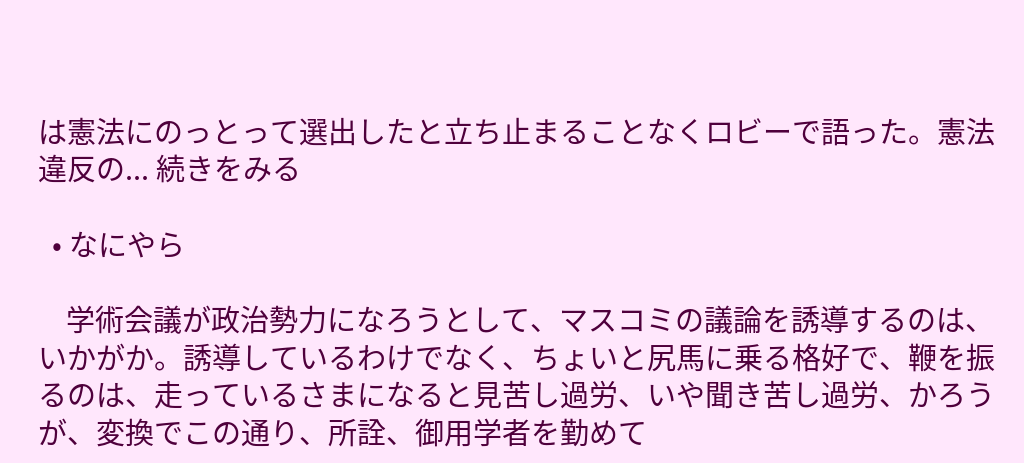は憲法にのっとって選出したと立ち止まることなくロビーで語った。憲法違反の... 続きをみる

  • なにやら

    学術会議が政治勢力になろうとして、マスコミの議論を誘導するのは、いかがか。誘導しているわけでなく、ちょいと尻馬に乗る格好で、鞭を振るのは、走っているさまになると見苦し過労、いや聞き苦し過労、かろうが、変換でこの通り、所詮、御用学者を勤めて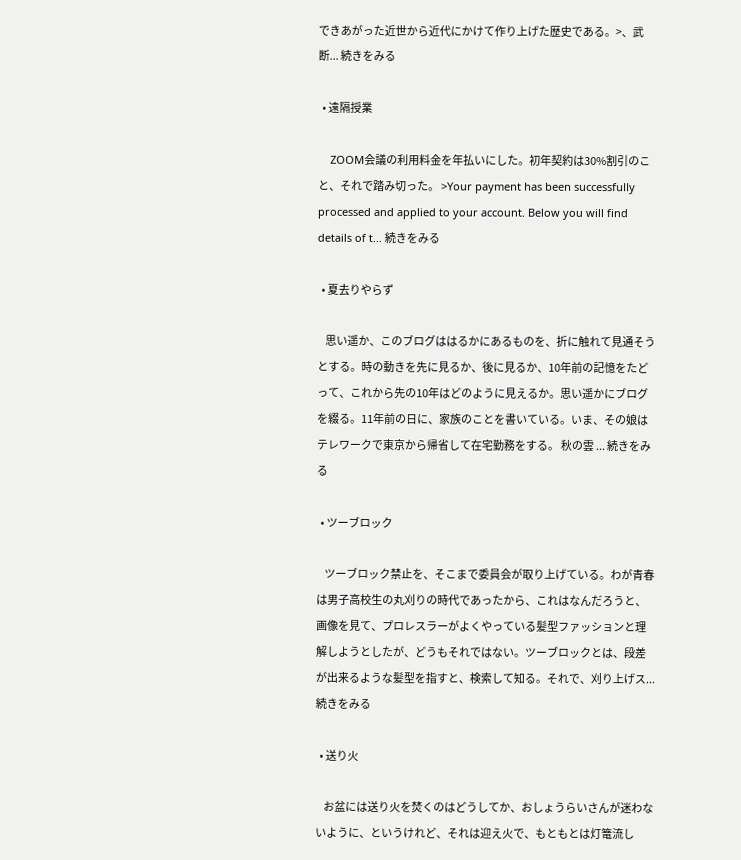できあがった近世から近代にかけて作り上げた歴史である。>、武断... 続きをみる

  • 遠隔授業

    ZOOM会議の利用料金を年払いにした。初年契約は30%割引のこと、それで踏み切った。 >Your payment has been successfully processed and applied to your account. Below you will find details of t... 続きをみる

  • 夏去りやらず

    思い遥か、このブログははるかにあるものを、折に触れて見通そうとする。時の動きを先に見るか、後に見るか、10年前の記憶をたどって、これから先の10年はどのように見えるか。思い遥かにブログを綴る。11年前の日に、家族のことを書いている。いま、その娘はテレワークで東京から帰省して在宅勤務をする。 秋の雲 ... 続きをみる

  • ツーブロック

    ツーブロック禁止を、そこまで委員会が取り上げている。わが青春は男子高校生の丸刈りの時代であったから、これはなんだろうと、画像を見て、プロレスラーがよくやっている髪型ファッションと理解しようとしたが、どうもそれではない。ツーブロックとは、段差が出来るような髪型を指すと、検索して知る。それで、刈り上げス... 続きをみる

  • 送り火

    お盆には送り火を焚くのはどうしてか、おしょうらいさんが迷わないように、というけれど、それは迎え火で、もともとは灯篭流し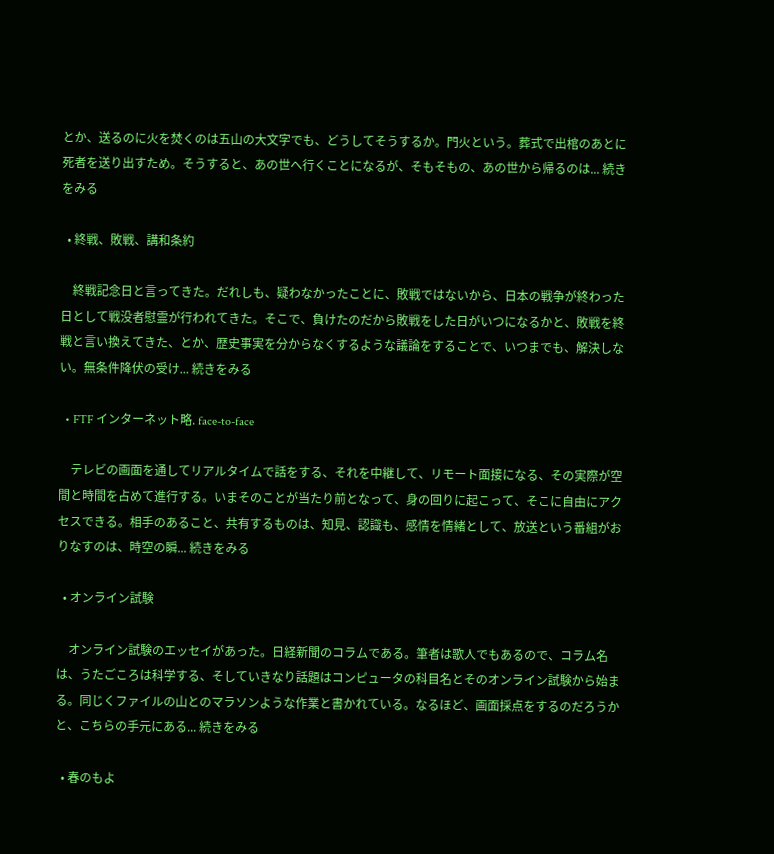とか、送るのに火を焚くのは五山の大文字でも、どうしてそうするか。門火という。葬式で出棺のあとに死者を送り出すため。そうすると、あの世へ行くことになるが、そもそもの、あの世から帰るのは... 続きをみる

  • 終戦、敗戦、講和条約

    終戦記念日と言ってきた。だれしも、疑わなかったことに、敗戦ではないから、日本の戦争が終わった日として戦没者慰霊が行われてきた。そこで、負けたのだから敗戦をした日がいつになるかと、敗戦を終戦と言い換えてきた、とか、歴史事実を分からなくするような議論をすることで、いつまでも、解決しない。無条件降伏の受け... 続きをみる

  • FTF インターネット略. face-to-face

    テレビの画面を通してリアルタイムで話をする、それを中継して、リモート面接になる、その実際が空間と時間を占めて進行する。いまそのことが当たり前となって、身の回りに起こって、そこに自由にアクセスできる。相手のあること、共有するものは、知見、認識も、感情を情緒として、放送という番組がおりなすのは、時空の瞬... 続きをみる

  • オンライン試験

    オンライン試験のエッセイがあった。日経新聞のコラムである。筆者は歌人でもあるので、コラム名は、うたごころは科学する、そしていきなり話題はコンピュータの科目名とそのオンライン試験から始まる。同じくファイルの山とのマラソンような作業と書かれている。なるほど、画面採点をするのだろうかと、こちらの手元にある... 続きをみる

  • 春のもよ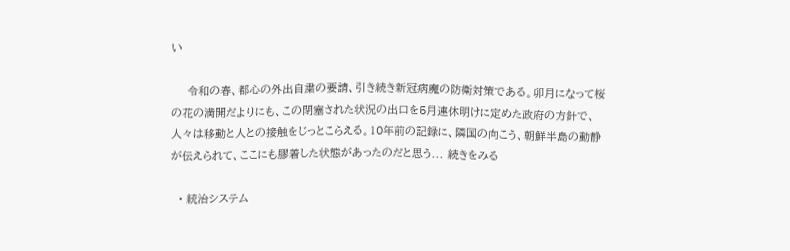い

    令和の春、都心の外出自粛の要請、引き続き新冠病魔の防衛対策である。卯月になって桜の花の満開だよりにも、この閉塞された状況の出口を5月連休明けに定めた政府の方針で、人々は移動と人との接触をじっとこらえる。10年前の記録に、隣国の向こう、朝鮮半島の動静が伝えられて、ここにも膠着した状態があったのだと思う... 続きをみる

  • 統治システム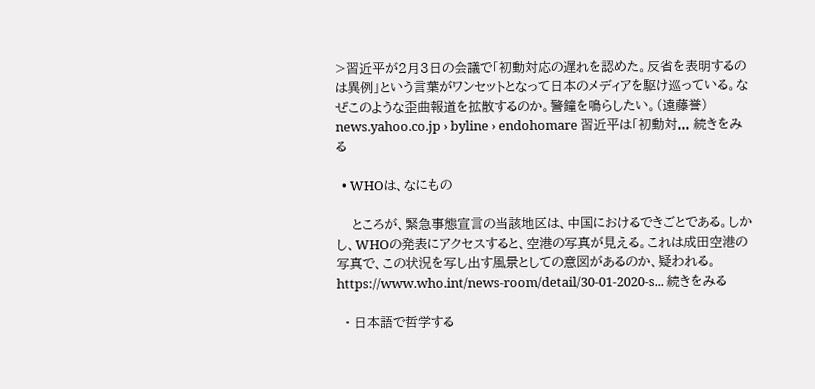>習近平が2月3日の会議で「初動対応の遅れを認めた。反省を表明するのは異例」という言葉がワンセットとなって日本のメディアを駆け巡っている。なぜこのような歪曲報道を拡散するのか。警鐘を鳴らしたい。(遠藤誉) news.yahoo.co.jp › byline › endohomare 習近平は「初動対... 続きをみる

  • WHOは、なにもの

    ところが、緊急事態宣言の当該地区は、中国におけるできごとである。しかし、WHOの発表にアクセスすると、空港の写真が見える。これは成田空港の写真で、この状況を写し出す風景としての意図があるのか、疑われる。https://www.who.int/news-room/detail/30-01-2020-s... 続きをみる

  • 日本語で哲学する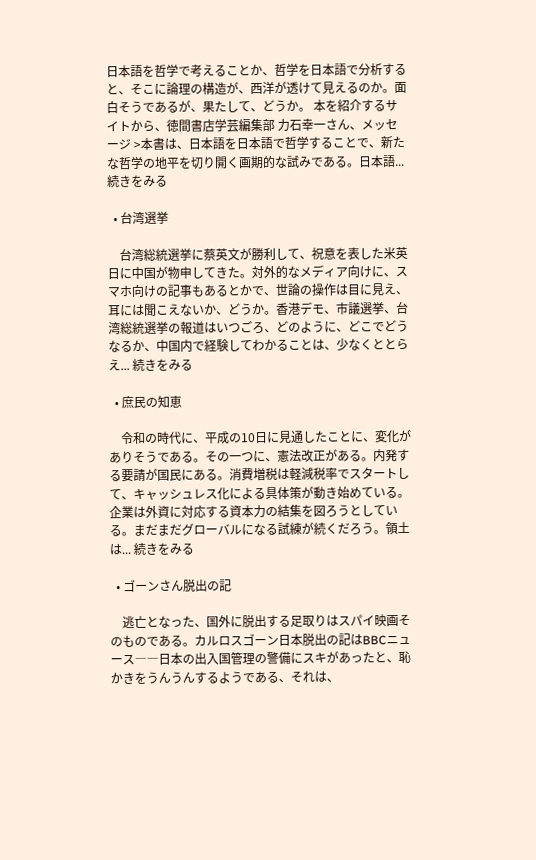日本語を哲学で考えることか、哲学を日本語で分析すると、そこに論理の構造が、西洋が透けて見えるのか。面白そうであるが、果たして、どうか。 本を紹介するサイトから、徳間書店学芸編集部 力石幸一さん、メッセージ >本書は、日本語を日本語で哲学することで、新たな哲学の地平を切り開く画期的な試みである。日本語... 続きをみる

  • 台湾選挙

    台湾総統選挙に蔡英文が勝利して、祝意を表した米英日に中国が物申してきた。対外的なメディア向けに、スマホ向けの記事もあるとかで、世論の操作は目に見え、耳には聞こえないか、どうか。香港デモ、市議選挙、台湾総統選挙の報道はいつごろ、どのように、どこでどうなるか、中国内で経験してわかることは、少なくととらえ... 続きをみる

  • 庶民の知恵

    令和の時代に、平成の10日に見通したことに、変化がありそうである。その一つに、憲法改正がある。内発する要請が国民にある。消費増税は軽減税率でスタートして、キャッシュレス化による具体策が動き始めている。企業は外資に対応する資本力の結集を図ろうとしている。まだまだグローバルになる試練が続くだろう。領土は... 続きをみる

  • ゴーンさん脱出の記

    逃亡となった、国外に脱出する足取りはスパイ映画そのものである。カルロスゴーン日本脱出の記はBBCニュース――日本の出入国管理の警備にスキがあったと、恥かきをうんうんするようである、それは、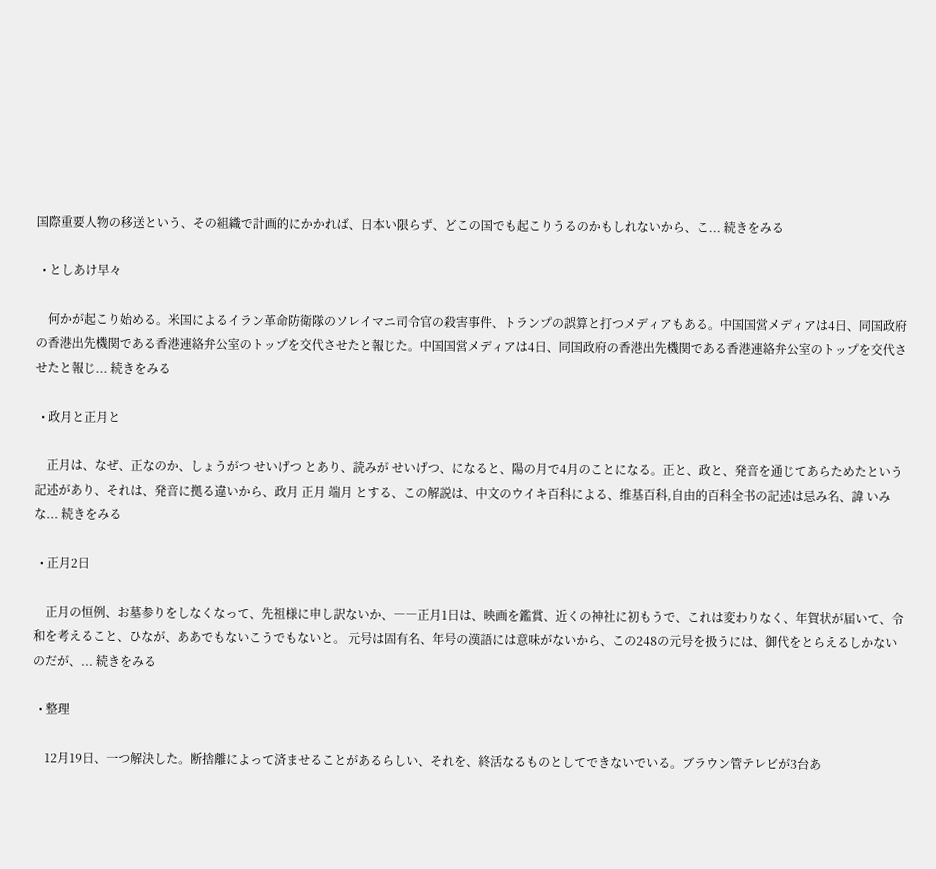国際重要人物の移送という、その組織で計画的にかかれば、日本い限らず、どこの国でも起こりうるのかもしれないから、こ... 続きをみる

  • としあけ早々

    何かが起こり始める。米国によるイラン革命防衛隊のソレイマニ司令官の殺害事件、トランプの誤算と打つメディアもある。中国国営メディアは4日、同国政府の香港出先機関である香港連絡弁公室のトップを交代させたと報じた。中国国営メディアは4日、同国政府の香港出先機関である香港連絡弁公室のトップを交代させたと報じ... 続きをみる

  • 政月と正月と

    正月は、なぜ、正なのか、しょうがつ せいげつ とあり、読みが せいげつ、になると、陽の月で4月のことになる。正と、政と、発音を通じてあらためたという記述があり、それは、発音に拠る違いから、政月 正月 端月 とする、この解説は、中文のウイキ百科による、维基百科,自由的百科全书の記述は忌み名、諱 いみな... 続きをみる

  • 正月2日

    正月の恒例、お墓参りをしなくなって、先祖様に申し訳ないか、――正月1日は、映画を鑑賞、近くの神社に初もうで、これは変わりなく、年賀状が届いて、令和を考えること、ひなが、ああでもないこうでもないと。 元号は固有名、年号の漢語には意味がないから、この248の元号を扱うには、御代をとらえるしかないのだが、... 続きをみる

  • 整理

    12月19日、一つ解決した。断捨離によって済ませることがあるらしい、それを、終活なるものとしてできないでいる。ブラウン管テレビが3台あ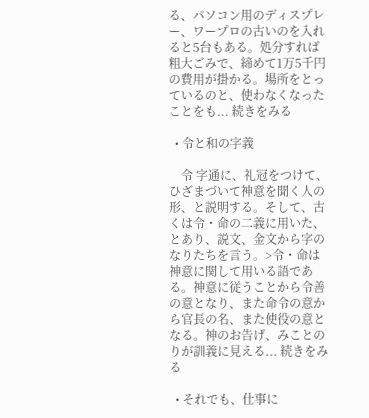る、パソコン用のディスプレー、ワープロの古いのを入れると5台もある。処分すれば粗大ごみで、締めて1万5千円の費用が掛かる。場所をとっているのと、使わなくなったことをも... 続きをみる

  • 令と和の字義

    令 字通に、礼冠をつけて、ひざまづいて神意を聞く人の形、と説明する。そして、古くは令・命の二義に用いた、とあり、説文、金文から字のなりたちを言う。>令・命は神意に関して用いる語である。神意に従うことから令善の意となり、また命令の意から官長の名、また使役の意となる。神のお告げ、みことのりが訓義に見える... 続きをみる

  • それでも、仕事に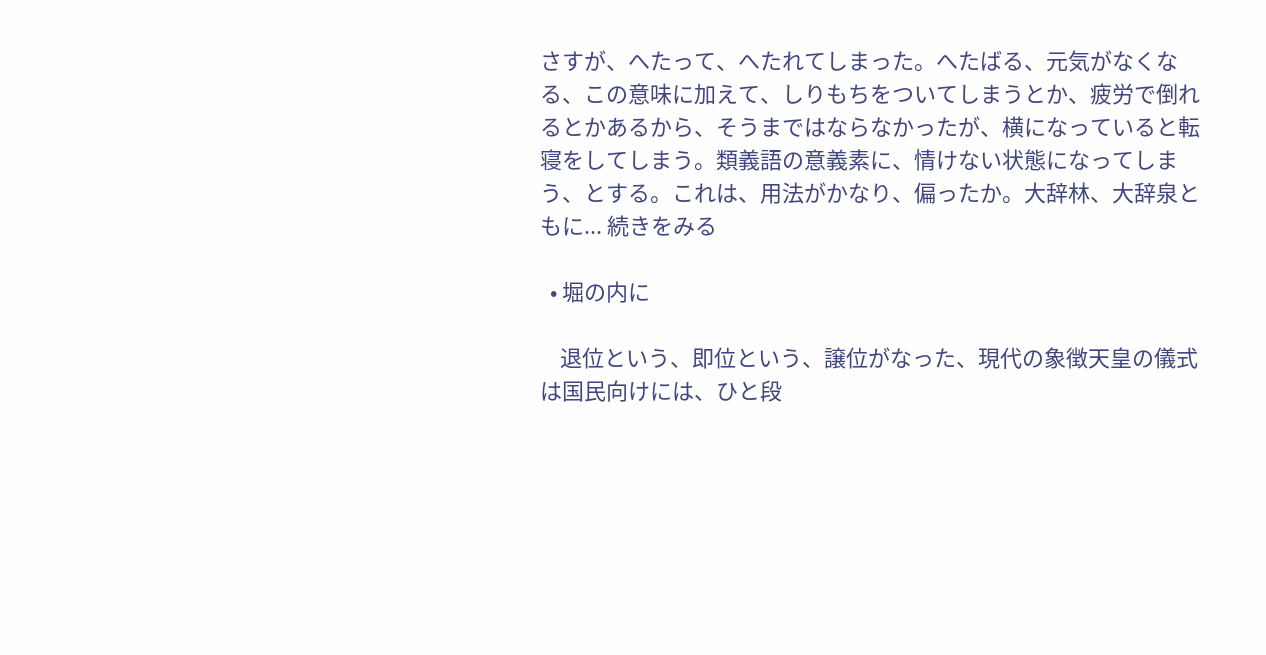さすが、へたって、へたれてしまった。へたばる、元気がなくなる、この意味に加えて、しりもちをついてしまうとか、疲労で倒れるとかあるから、そうまではならなかったが、横になっていると転寝をしてしまう。類義語の意義素に、情けない状態になってしまう、とする。これは、用法がかなり、偏ったか。大辞林、大辞泉ともに... 続きをみる

  • 堀の内に

    退位という、即位という、譲位がなった、現代の象徴天皇の儀式は国民向けには、ひと段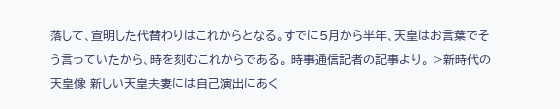落して、宣明した代替わりはこれからとなる。すでに5月から半年、天皇はお言葉でそう言っていたから、時を刻むこれからである。 時事通信記者の記事より。 >新時代の天皇像 新しい天皇夫妻には自己演出にあく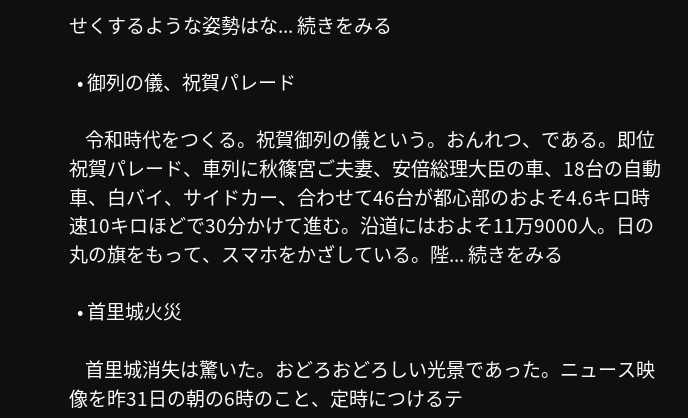せくするような姿勢はな... 続きをみる

  • 御列の儀、祝賀パレード

    令和時代をつくる。祝賀御列の儀という。おんれつ、である。即位祝賀パレード、車列に秋篠宮ご夫妻、安倍総理大臣の車、18台の自動車、白バイ、サイドカー、合わせて46台が都心部のおよそ4.6キロ時速10キロほどで30分かけて進む。沿道にはおよそ11万9000人。日の丸の旗をもって、スマホをかざしている。陛... 続きをみる

  • 首里城火災

    首里城消失は驚いた。おどろおどろしい光景であった。ニュース映像を昨31日の朝の6時のこと、定時につけるテ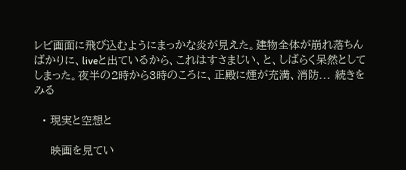レビ画面に飛び込むようにまっかな炎が見えた。建物全体が崩れ落ちんばかりに、liveと出ているから、これはすさまじい、と、しばらく呆然としてしまった。夜半の2時から3時のころに、正殿に煙が充満、消防... 続きをみる

  • 現実と空想と

    映画を見てい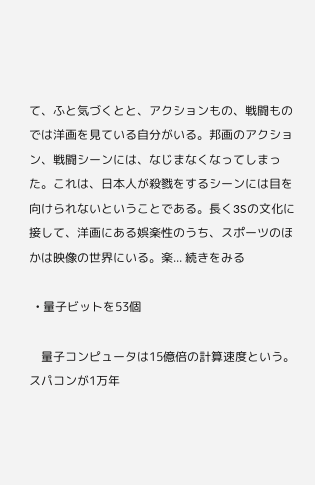て、ふと気づくとと、アクションもの、戦闘ものでは洋画を見ている自分がいる。邦画のアクション、戦闘シーンには、なじまなくなってしまった。これは、日本人が殺戮をするシーンには目を向けられないということである。長く3Sの文化に接して、洋画にある娯楽性のうち、スポーツのほかは映像の世界にいる。楽... 続きをみる

  • 量子ビットを53個

    量子コンピュータは15億倍の計算速度という。スパコンが1万年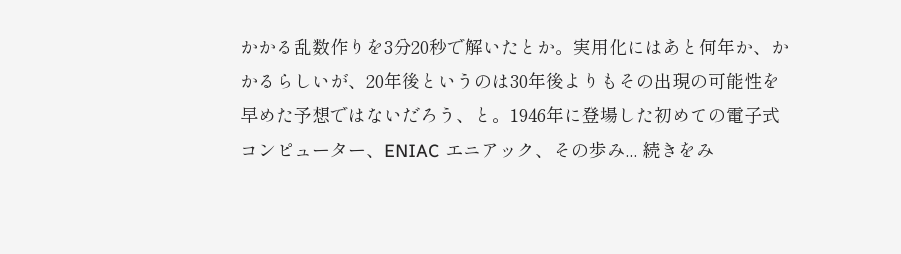かかる乱数作りを3分20秒で解いたとか。実用化にはあと何年か、かかるらしいが、20年後というのは30年後よりもその出現の可能性を早めた予想ではないだろう、と。1946年に登場した初めての電子式コンピューター、ENIAC エニアック、その歩み... 続きをみ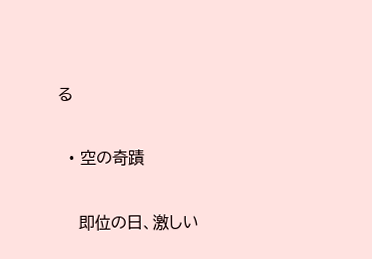る

  • 空の奇蹟

    即位の日、激しい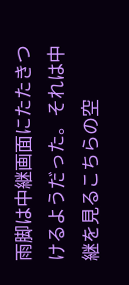雨脚は中継画面にたたきつけるようだった。それは中継を見るこちらの空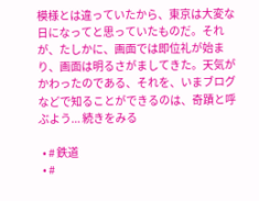模様とは違っていたから、東京は大変な日になってと思っていたものだ。それが、たしかに、画面では即位礼が始まり、画面は明るさがましてきた。天気がかわったのである、それを、いまブログなどで知ることができるのは、奇蹟と呼ぶよう... 続きをみる

  • # 鉄道
  • #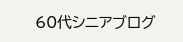60代シニアブログ